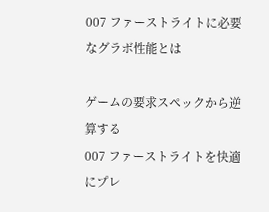007 ファーストライトに必要なグラボ性能とは

ゲームの要求スペックから逆算する
007 ファーストライトを快適にプレ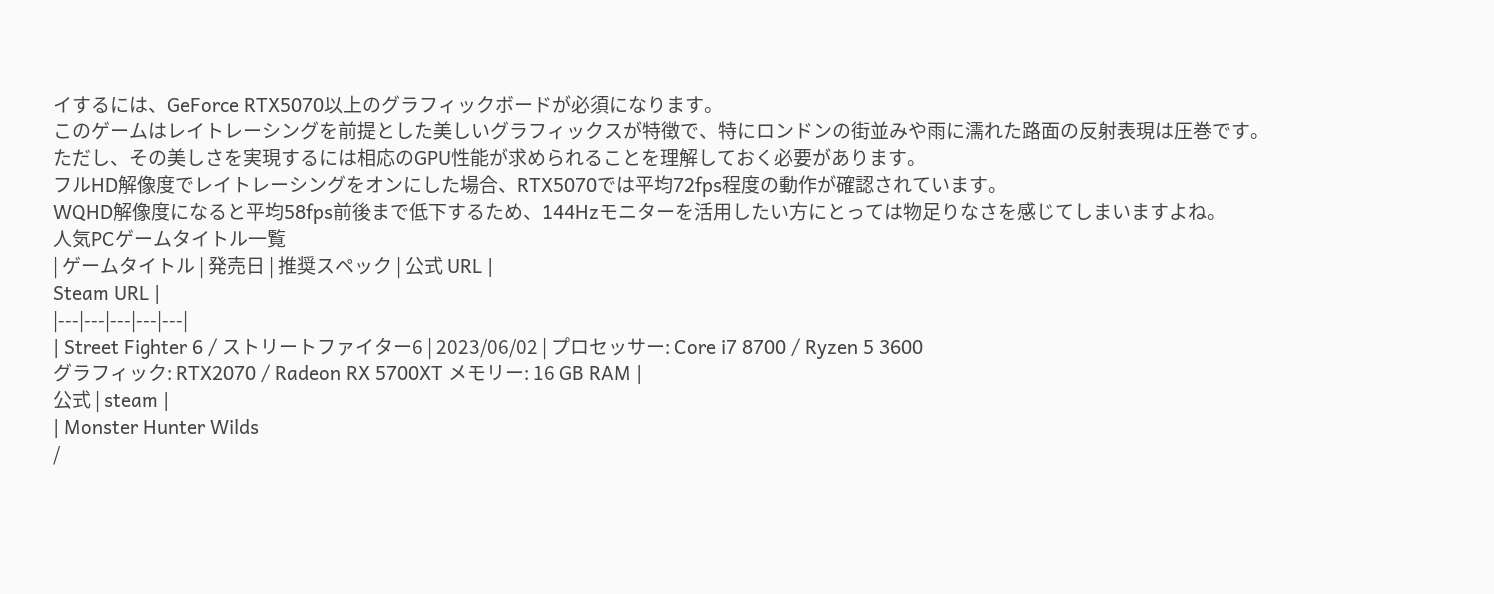イするには、GeForce RTX5070以上のグラフィックボードが必須になります。
このゲームはレイトレーシングを前提とした美しいグラフィックスが特徴で、特にロンドンの街並みや雨に濡れた路面の反射表現は圧巻です。
ただし、その美しさを実現するには相応のGPU性能が求められることを理解しておく必要があります。
フルHD解像度でレイトレーシングをオンにした場合、RTX5070では平均72fps程度の動作が確認されています。
WQHD解像度になると平均58fps前後まで低下するため、144Hzモニターを活用したい方にとっては物足りなさを感じてしまいますよね。
人気PCゲームタイトル一覧
| ゲームタイトル | 発売日 | 推奨スペック | 公式 URL |
Steam URL |
|---|---|---|---|---|
| Street Fighter 6 / ストリートファイター6 | 2023/06/02 | プロセッサー: Core i7 8700 / Ryzen 5 3600
グラフィック: RTX2070 / Radeon RX 5700XT メモリー: 16 GB RAM |
公式 | steam |
| Monster Hunter Wilds
/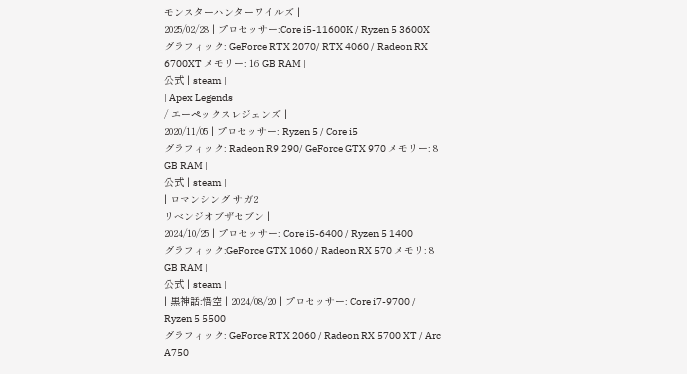モンスターハンターワイルズ |
2025/02/28 | プロセッサー:Core i5-11600K / Ryzen 5 3600X
グラフィック: GeForce RTX 2070/ RTX 4060 / Radeon RX 6700XT メモリー: 16 GB RAM |
公式 | steam |
| Apex Legends
/ エーペックスレジェンズ |
2020/11/05 | プロセッサー: Ryzen 5 / Core i5
グラフィック: Radeon R9 290/ GeForce GTX 970 メモリー: 8 GB RAM |
公式 | steam |
| ロマンシング サガ2
リベンジオブザセブン |
2024/10/25 | プロセッサー: Core i5-6400 / Ryzen 5 1400
グラフィック:GeForce GTX 1060 / Radeon RX 570 メモリ: 8 GB RAM |
公式 | steam |
| 黒神話:悟空 | 2024/08/20 | プロセッサー: Core i7-9700 / Ryzen 5 5500
グラフィック: GeForce RTX 2060 / Radeon RX 5700 XT / Arc A750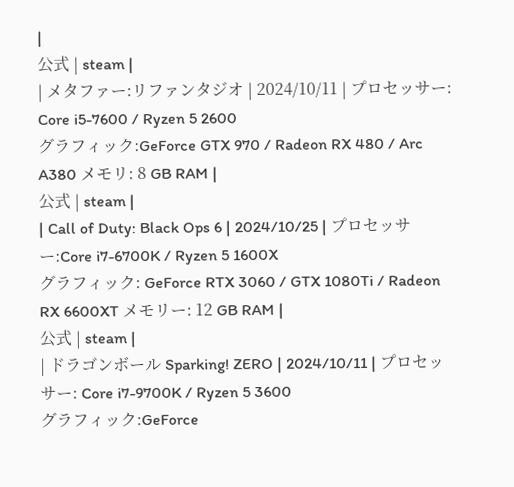|
公式 | steam |
| メタファー:リファンタジオ | 2024/10/11 | プロセッサー: Core i5-7600 / Ryzen 5 2600
グラフィック:GeForce GTX 970 / Radeon RX 480 / Arc A380 メモリ: 8 GB RAM |
公式 | steam |
| Call of Duty: Black Ops 6 | 2024/10/25 | プロセッサー:Core i7-6700K / Ryzen 5 1600X
グラフィック: GeForce RTX 3060 / GTX 1080Ti / Radeon RX 6600XT メモリー: 12 GB RAM |
公式 | steam |
| ドラゴンボール Sparking! ZERO | 2024/10/11 | プロセッサー: Core i7-9700K / Ryzen 5 3600
グラフィック:GeForce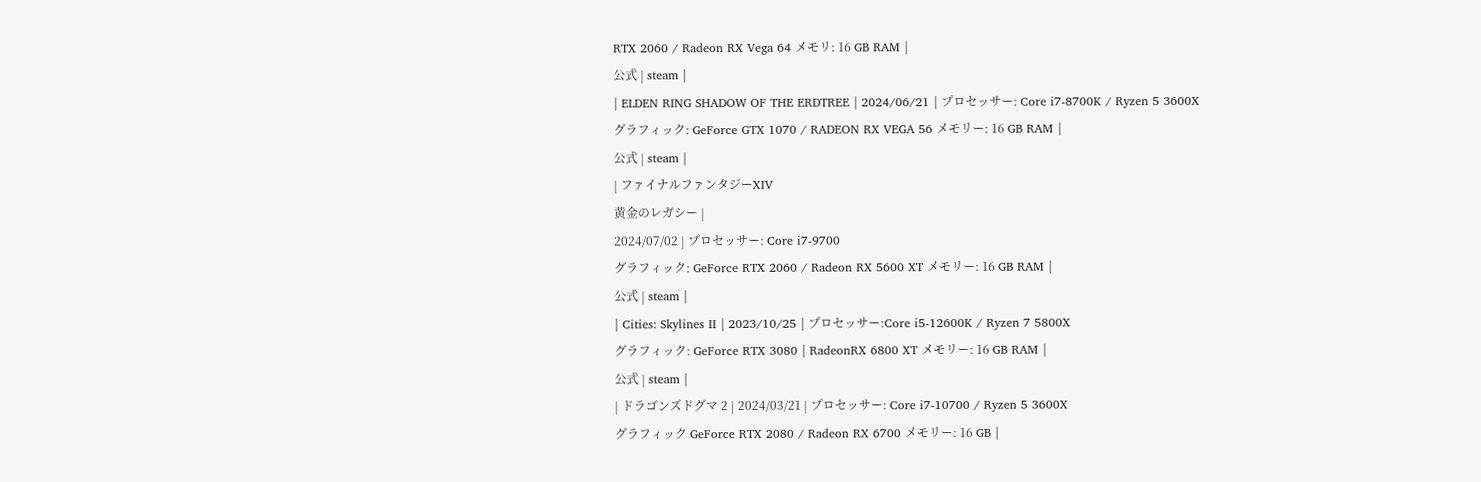RTX 2060 / Radeon RX Vega 64 メモリ: 16 GB RAM |
公式 | steam |
| ELDEN RING SHADOW OF THE ERDTREE | 2024/06/21 | プロセッサー: Core i7-8700K / Ryzen 5 3600X
グラフィック: GeForce GTX 1070 / RADEON RX VEGA 56 メモリー: 16 GB RAM |
公式 | steam |
| ファイナルファンタジーXIV
黄金のレガシー |
2024/07/02 | プロセッサー: Core i7-9700
グラフィック: GeForce RTX 2060 / Radeon RX 5600 XT メモリー: 16 GB RAM |
公式 | steam |
| Cities: Skylines II | 2023/10/25 | プロセッサー:Core i5-12600K / Ryzen 7 5800X
グラフィック: GeForce RTX 3080 | RadeonRX 6800 XT メモリー: 16 GB RAM |
公式 | steam |
| ドラゴンズドグマ 2 | 2024/03/21 | プロセッサー: Core i7-10700 / Ryzen 5 3600X
グラフィック GeForce RTX 2080 / Radeon RX 6700 メモリー: 16 GB |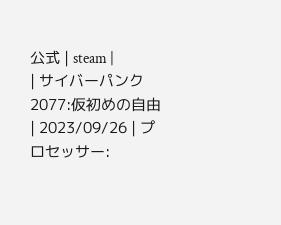公式 | steam |
| サイバーパンク2077:仮初めの自由 | 2023/09/26 | プロセッサー: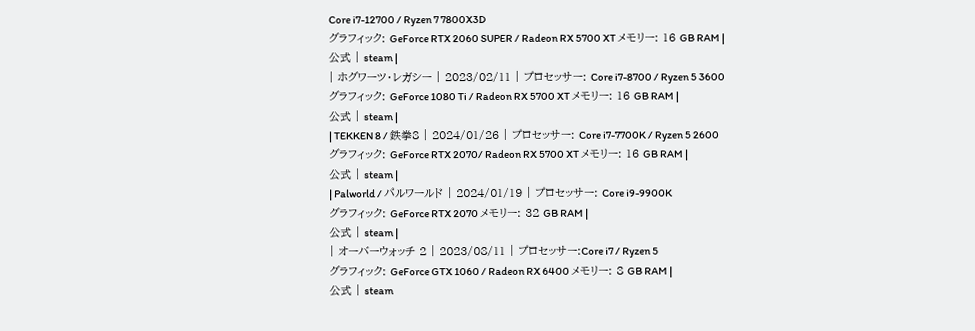Core i7-12700 / Ryzen 7 7800X3D
グラフィック: GeForce RTX 2060 SUPER / Radeon RX 5700 XT メモリー: 16 GB RAM |
公式 | steam |
| ホグワーツ・レガシー | 2023/02/11 | プロセッサー: Core i7-8700 / Ryzen 5 3600
グラフィック: GeForce 1080 Ti / Radeon RX 5700 XT メモリー: 16 GB RAM |
公式 | steam |
| TEKKEN 8 / 鉄拳8 | 2024/01/26 | プロセッサー: Core i7-7700K / Ryzen 5 2600
グラフィック: GeForce RTX 2070/ Radeon RX 5700 XT メモリー: 16 GB RAM |
公式 | steam |
| Palworld / パルワールド | 2024/01/19 | プロセッサー: Core i9-9900K
グラフィック: GeForce RTX 2070 メモリー: 32 GB RAM |
公式 | steam |
| オーバーウォッチ 2 | 2023/08/11 | プロセッサー:Core i7 / Ryzen 5
グラフィック: GeForce GTX 1060 / Radeon RX 6400 メモリー: 8 GB RAM |
公式 | steam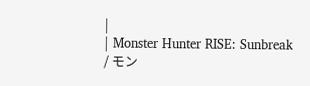|
| Monster Hunter RISE: Sunbreak
/ モン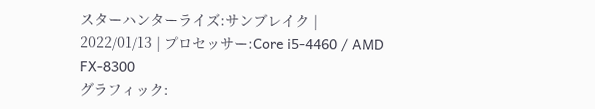スターハンターライズ:サンブレイク |
2022/01/13 | プロセッサー:Core i5-4460 / AMD FX-8300
グラフィック: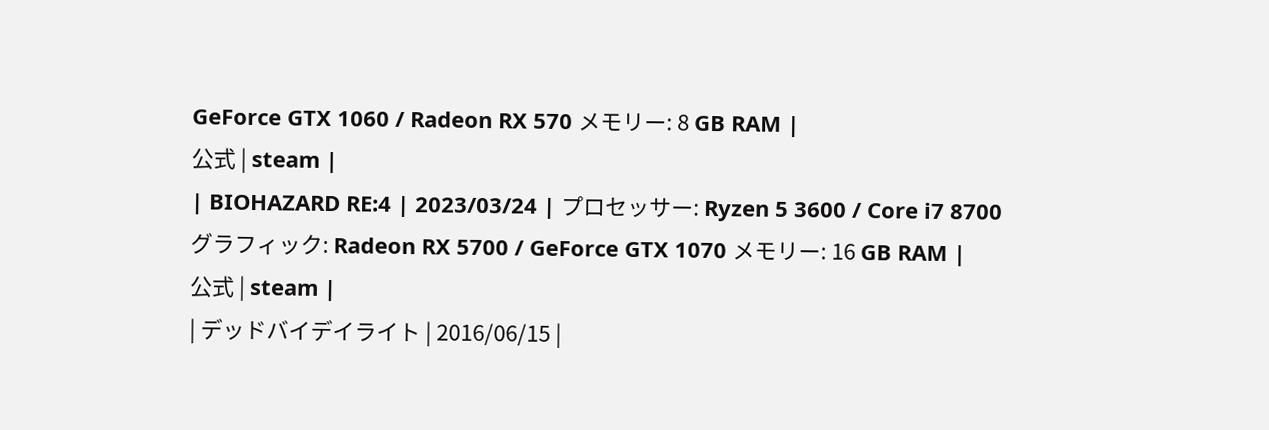GeForce GTX 1060 / Radeon RX 570 メモリー: 8 GB RAM |
公式 | steam |
| BIOHAZARD RE:4 | 2023/03/24 | プロセッサー: Ryzen 5 3600 / Core i7 8700
グラフィック: Radeon RX 5700 / GeForce GTX 1070 メモリー: 16 GB RAM |
公式 | steam |
| デッドバイデイライト | 2016/06/15 |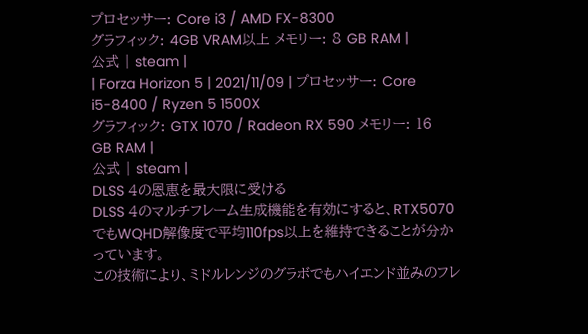プロセッサー: Core i3 / AMD FX-8300
グラフィック: 4GB VRAM以上 メモリー: 8 GB RAM |
公式 | steam |
| Forza Horizon 5 | 2021/11/09 | プロセッサー: Core i5-8400 / Ryzen 5 1500X
グラフィック: GTX 1070 / Radeon RX 590 メモリー: 16 GB RAM |
公式 | steam |
DLSS 4の恩恵を最大限に受ける
DLSS 4のマルチフレーム生成機能を有効にすると、RTX5070でもWQHD解像度で平均110fps以上を維持できることが分かっています。
この技術により、ミドルレンジのグラボでもハイエンド並みのフレ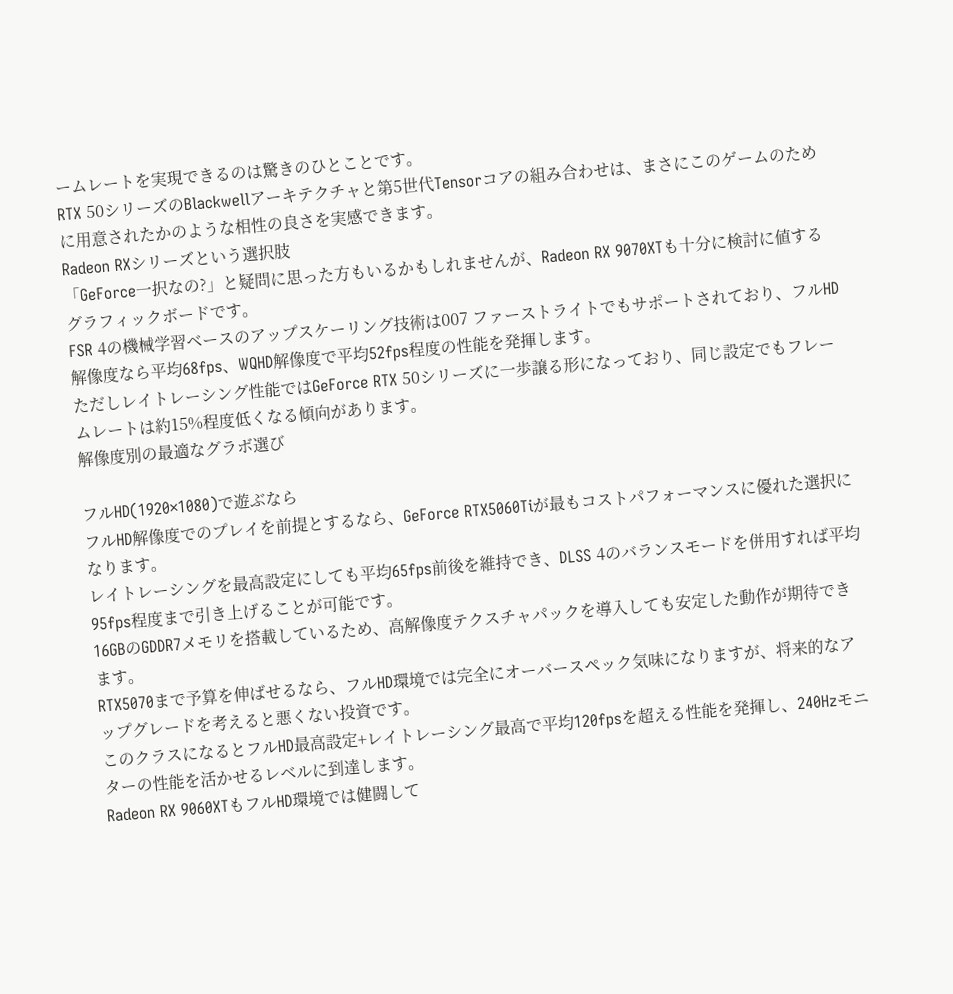ームレートを実現できるのは驚きのひとことです。
RTX 50シリーズのBlackwellアーキテクチャと第5世代Tensorコアの組み合わせは、まさにこのゲームのために用意されたかのような相性の良さを実感できます。
Radeon RXシリーズという選択肢
「GeForce一択なの?」と疑問に思った方もいるかもしれませんが、Radeon RX 9070XTも十分に検討に値するグラフィックボードです。
FSR 4の機械学習ベースのアップスケーリング技術は007 ファーストライトでもサポートされており、フルHD解像度なら平均68fps、WQHD解像度で平均52fps程度の性能を発揮します。
ただしレイトレーシング性能ではGeForce RTX 50シリーズに一歩譲る形になっており、同じ設定でもフレームレートは約15%程度低くなる傾向があります。
解像度別の最適なグラボ選び

フルHD(1920×1080)で遊ぶなら
フルHD解像度でのプレイを前提とするなら、GeForce RTX5060Tiが最もコストパフォーマンスに優れた選択になります。
レイトレーシングを最高設定にしても平均65fps前後を維持でき、DLSS 4のバランスモードを併用すれば平均95fps程度まで引き上げることが可能です。
16GBのGDDR7メモリを搭載しているため、高解像度テクスチャパックを導入しても安定した動作が期待できます。
RTX5070まで予算を伸ばせるなら、フルHD環境では完全にオーバースペック気味になりますが、将来的なアップグレードを考えると悪くない投資です。
このクラスになるとフルHD最高設定+レイトレーシング最高で平均120fpsを超える性能を発揮し、240Hzモニターの性能を活かせるレベルに到達します。
Radeon RX 9060XTもフルHD環境では健闘して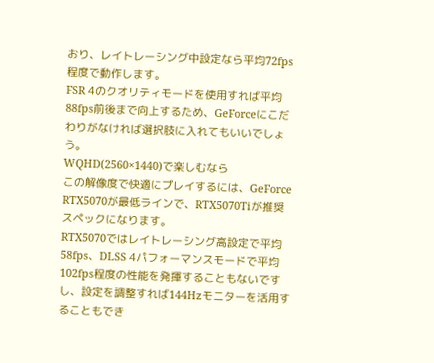おり、レイトレーシング中設定なら平均72fps程度で動作します。
FSR 4のクオリティモードを使用すれば平均88fps前後まで向上するため、GeForceにこだわりがなければ選択肢に入れてもいいでしょう。
WQHD(2560×1440)で楽しむなら
この解像度で快適にプレイするには、GeForce RTX5070が最低ラインで、RTX5070Tiが推奨スペックになります。
RTX5070ではレイトレーシング高設定で平均58fps、DLSS 4パフォーマンスモードで平均102fps程度の性能を発揮することもないですし、設定を調整すれば144Hzモニターを活用することもでき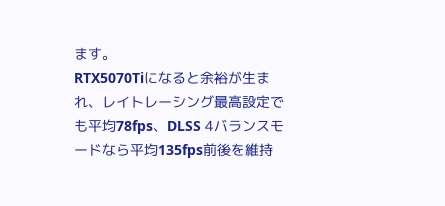ます。
RTX5070Tiになると余裕が生まれ、レイトレーシング最高設定でも平均78fps、DLSS 4バランスモードなら平均135fps前後を維持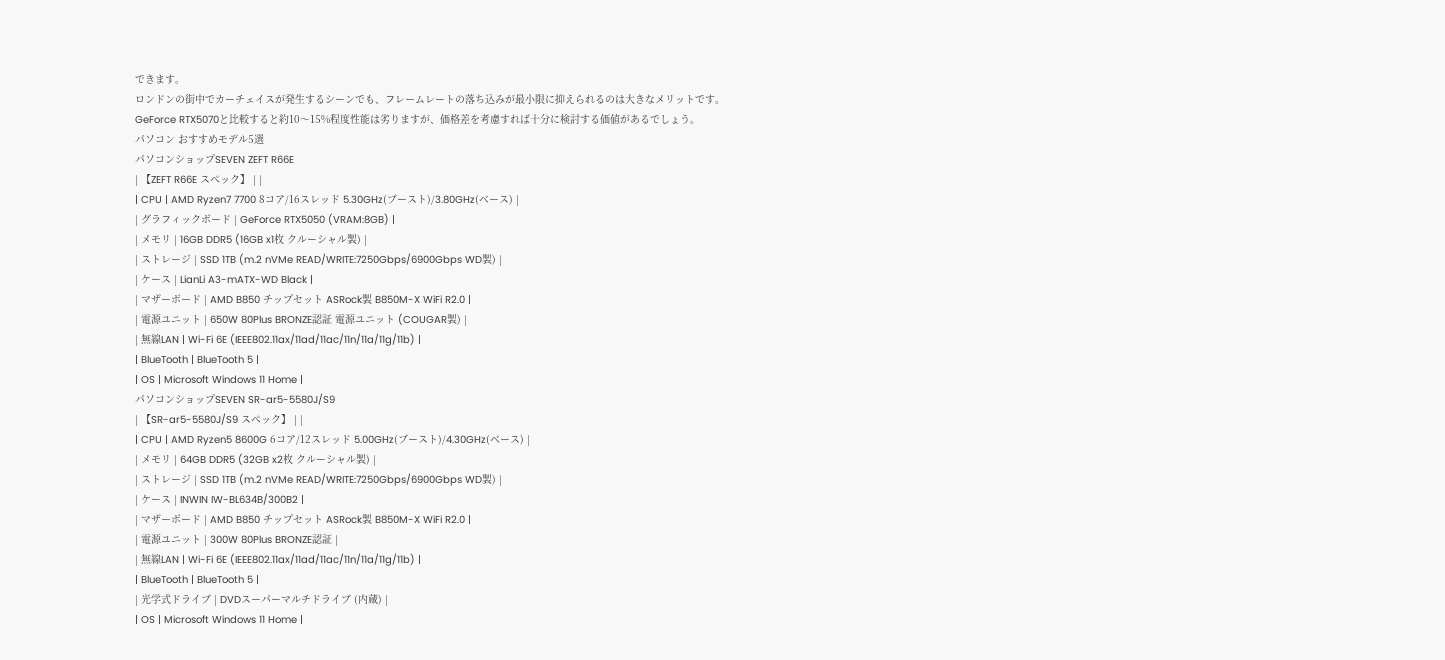できます。
ロンドンの街中でカーチェイスが発生するシーンでも、フレームレートの落ち込みが最小限に抑えられるのは大きなメリットです。
GeForce RTX5070と比較すると約10〜15%程度性能は劣りますが、価格差を考慮すれば十分に検討する価値があるでしょう。
パソコン おすすめモデル5選
パソコンショップSEVEN ZEFT R66E
| 【ZEFT R66E スペック】 | |
| CPU | AMD Ryzen7 7700 8コア/16スレッド 5.30GHz(ブースト)/3.80GHz(ベース) |
| グラフィックボード | GeForce RTX5050 (VRAM:8GB) |
| メモリ | 16GB DDR5 (16GB x1枚 クルーシャル製) |
| ストレージ | SSD 1TB (m.2 nVMe READ/WRITE:7250Gbps/6900Gbps WD製) |
| ケース | LianLi A3-mATX-WD Black |
| マザーボード | AMD B850 チップセット ASRock製 B850M-X WiFi R2.0 |
| 電源ユニット | 650W 80Plus BRONZE認証 電源ユニット (COUGAR製) |
| 無線LAN | Wi-Fi 6E (IEEE802.11ax/11ad/11ac/11n/11a/11g/11b) |
| BlueTooth | BlueTooth 5 |
| OS | Microsoft Windows 11 Home |
パソコンショップSEVEN SR-ar5-5580J/S9
| 【SR-ar5-5580J/S9 スペック】 | |
| CPU | AMD Ryzen5 8600G 6コア/12スレッド 5.00GHz(ブースト)/4.30GHz(ベース) |
| メモリ | 64GB DDR5 (32GB x2枚 クルーシャル製) |
| ストレージ | SSD 1TB (m.2 nVMe READ/WRITE:7250Gbps/6900Gbps WD製) |
| ケース | INWIN IW-BL634B/300B2 |
| マザーボード | AMD B850 チップセット ASRock製 B850M-X WiFi R2.0 |
| 電源ユニット | 300W 80Plus BRONZE認証 |
| 無線LAN | Wi-Fi 6E (IEEE802.11ax/11ad/11ac/11n/11a/11g/11b) |
| BlueTooth | BlueTooth 5 |
| 光学式ドライブ | DVDスーパーマルチドライブ (内蔵) |
| OS | Microsoft Windows 11 Home |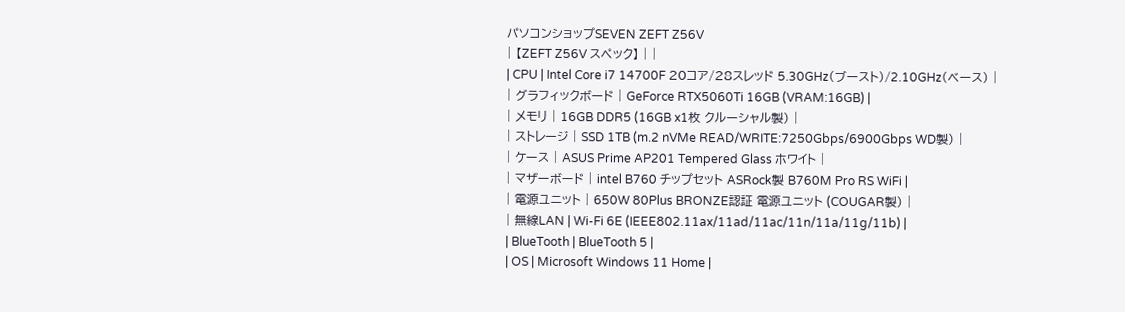パソコンショップSEVEN ZEFT Z56V
| 【ZEFT Z56V スペック】 | |
| CPU | Intel Core i7 14700F 20コア/28スレッド 5.30GHz(ブースト)/2.10GHz(ベース) |
| グラフィックボード | GeForce RTX5060Ti 16GB (VRAM:16GB) |
| メモリ | 16GB DDR5 (16GB x1枚 クルーシャル製) |
| ストレージ | SSD 1TB (m.2 nVMe READ/WRITE:7250Gbps/6900Gbps WD製) |
| ケース | ASUS Prime AP201 Tempered Glass ホワイト |
| マザーボード | intel B760 チップセット ASRock製 B760M Pro RS WiFi |
| 電源ユニット | 650W 80Plus BRONZE認証 電源ユニット (COUGAR製) |
| 無線LAN | Wi-Fi 6E (IEEE802.11ax/11ad/11ac/11n/11a/11g/11b) |
| BlueTooth | BlueTooth 5 |
| OS | Microsoft Windows 11 Home |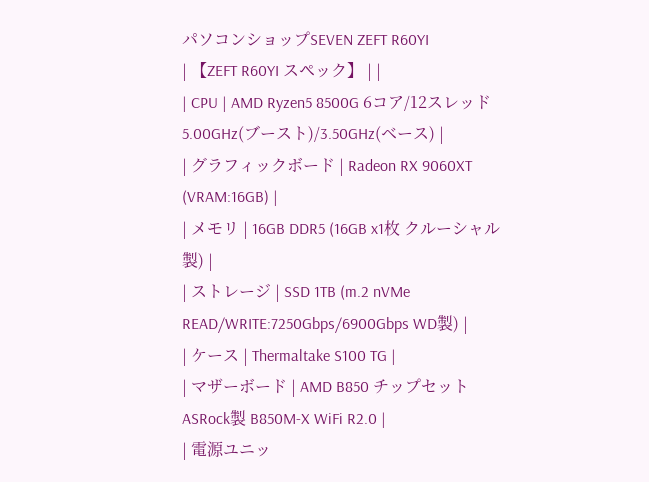パソコンショップSEVEN ZEFT R60YI
| 【ZEFT R60YI スペック】 | |
| CPU | AMD Ryzen5 8500G 6コア/12スレッド 5.00GHz(ブースト)/3.50GHz(ベース) |
| グラフィックボード | Radeon RX 9060XT (VRAM:16GB) |
| メモリ | 16GB DDR5 (16GB x1枚 クルーシャル製) |
| ストレージ | SSD 1TB (m.2 nVMe READ/WRITE:7250Gbps/6900Gbps WD製) |
| ケース | Thermaltake S100 TG |
| マザーボード | AMD B850 チップセット ASRock製 B850M-X WiFi R2.0 |
| 電源ユニッ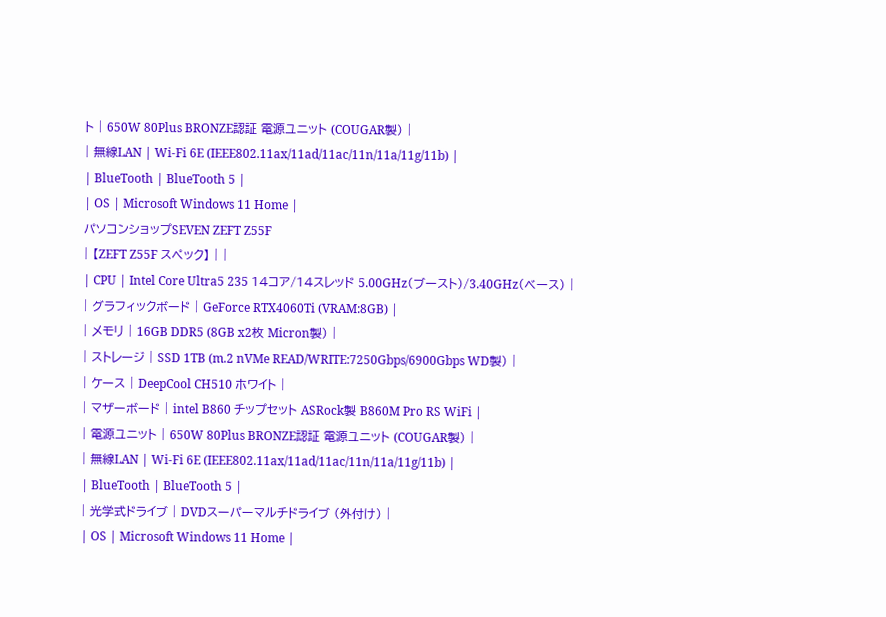ト | 650W 80Plus BRONZE認証 電源ユニット (COUGAR製) |
| 無線LAN | Wi-Fi 6E (IEEE802.11ax/11ad/11ac/11n/11a/11g/11b) |
| BlueTooth | BlueTooth 5 |
| OS | Microsoft Windows 11 Home |
パソコンショップSEVEN ZEFT Z55F
| 【ZEFT Z55F スペック】 | |
| CPU | Intel Core Ultra5 235 14コア/14スレッド 5.00GHz(ブースト)/3.40GHz(ベース) |
| グラフィックボード | GeForce RTX4060Ti (VRAM:8GB) |
| メモリ | 16GB DDR5 (8GB x2枚 Micron製) |
| ストレージ | SSD 1TB (m.2 nVMe READ/WRITE:7250Gbps/6900Gbps WD製) |
| ケース | DeepCool CH510 ホワイト |
| マザーボード | intel B860 チップセット ASRock製 B860M Pro RS WiFi |
| 電源ユニット | 650W 80Plus BRONZE認証 電源ユニット (COUGAR製) |
| 無線LAN | Wi-Fi 6E (IEEE802.11ax/11ad/11ac/11n/11a/11g/11b) |
| BlueTooth | BlueTooth 5 |
| 光学式ドライブ | DVDスーパーマルチドライブ (外付け) |
| OS | Microsoft Windows 11 Home |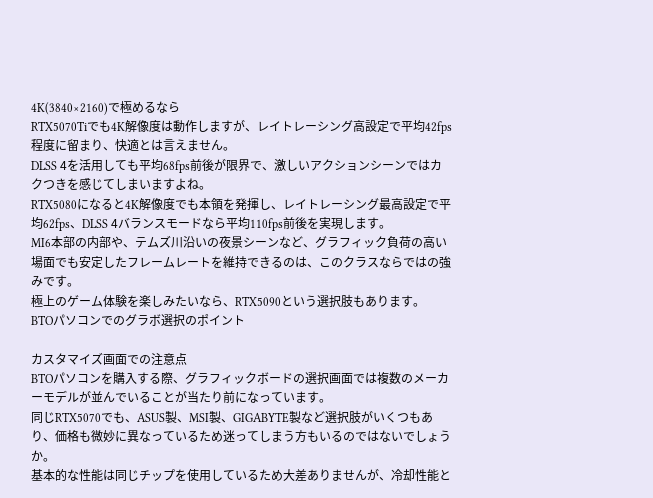4K(3840×2160)で極めるなら
RTX5070Tiでも4K解像度は動作しますが、レイトレーシング高設定で平均42fps程度に留まり、快適とは言えません。
DLSS 4を活用しても平均68fps前後が限界で、激しいアクションシーンではカクつきを感じてしまいますよね。
RTX5080になると4K解像度でも本領を発揮し、レイトレーシング最高設定で平均62fps、DLSS 4バランスモードなら平均110fps前後を実現します。
MI6本部の内部や、テムズ川沿いの夜景シーンなど、グラフィック負荷の高い場面でも安定したフレームレートを維持できるのは、このクラスならではの強みです。
極上のゲーム体験を楽しみたいなら、RTX5090という選択肢もあります。
BTOパソコンでのグラボ選択のポイント

カスタマイズ画面での注意点
BTOパソコンを購入する際、グラフィックボードの選択画面では複数のメーカーモデルが並んでいることが当たり前になっています。
同じRTX5070でも、ASUS製、MSI製、GIGABYTE製など選択肢がいくつもあり、価格も微妙に異なっているため迷ってしまう方もいるのではないでしょうか。
基本的な性能は同じチップを使用しているため大差ありませんが、冷却性能と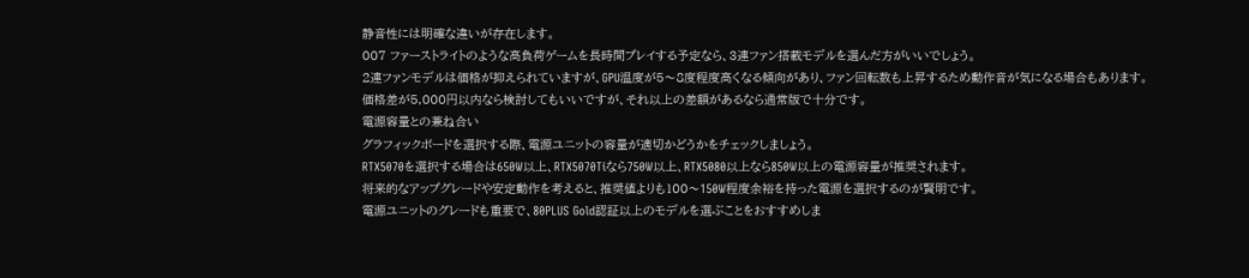静音性には明確な違いが存在します。
007 ファーストライトのような高負荷ゲームを長時間プレイする予定なら、3連ファン搭載モデルを選んだ方がいいでしょう。
2連ファンモデルは価格が抑えられていますが、GPU温度が5〜8度程度高くなる傾向があり、ファン回転数も上昇するため動作音が気になる場合もあります。
価格差が5,000円以内なら検討してもいいですが、それ以上の差額があるなら通常版で十分です。
電源容量との兼ね合い
グラフィックボードを選択する際、電源ユニットの容量が適切かどうかをチェックしましょう。
RTX5070を選択する場合は650W以上、RTX5070Tiなら750W以上、RTX5080以上なら850W以上の電源容量が推奨されます。
将来的なアップグレードや安定動作を考えると、推奨値よりも100〜150W程度余裕を持った電源を選択するのが賢明です。
電源ユニットのグレードも重要で、80PLUS Gold認証以上のモデルを選ぶことをおすすめしま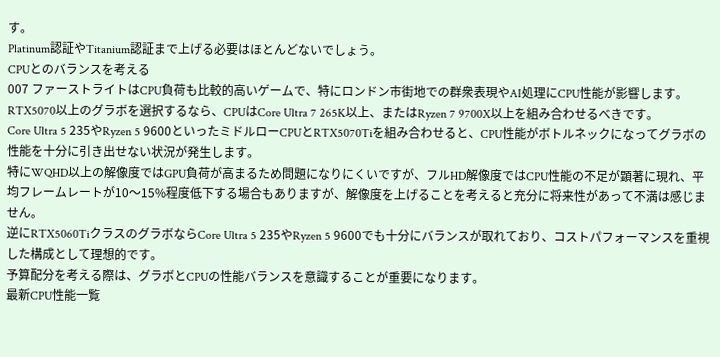す。
Platinum認証やTitanium認証まで上げる必要はほとんどないでしょう。
CPUとのバランスを考える
007 ファーストライトはCPU負荷も比較的高いゲームで、特にロンドン市街地での群衆表現やAI処理にCPU性能が影響します。
RTX5070以上のグラボを選択するなら、CPUはCore Ultra 7 265K以上、またはRyzen 7 9700X以上を組み合わせるべきです。
Core Ultra 5 235やRyzen 5 9600といったミドルローCPUとRTX5070Tiを組み合わせると、CPU性能がボトルネックになってグラボの性能を十分に引き出せない状況が発生します。
特にWQHD以上の解像度ではGPU負荷が高まるため問題になりにくいですが、フルHD解像度ではCPU性能の不足が顕著に現れ、平均フレームレートが10〜15%程度低下する場合もありますが、解像度を上げることを考えると充分に将来性があって不満は感じません。
逆にRTX5060TiクラスのグラボならCore Ultra 5 235やRyzen 5 9600でも十分にバランスが取れており、コストパフォーマンスを重視した構成として理想的です。
予算配分を考える際は、グラボとCPUの性能バランスを意識することが重要になります。
最新CPU性能一覧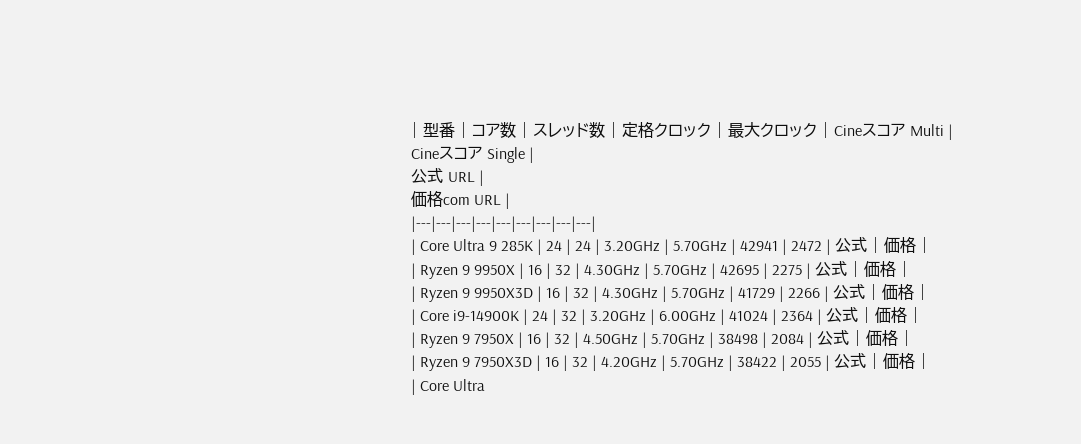| 型番 | コア数 | スレッド数 | 定格クロック | 最大クロック | Cineスコア Multi |
Cineスコア Single |
公式 URL |
価格com URL |
|---|---|---|---|---|---|---|---|---|
| Core Ultra 9 285K | 24 | 24 | 3.20GHz | 5.70GHz | 42941 | 2472 | 公式 | 価格 |
| Ryzen 9 9950X | 16 | 32 | 4.30GHz | 5.70GHz | 42695 | 2275 | 公式 | 価格 |
| Ryzen 9 9950X3D | 16 | 32 | 4.30GHz | 5.70GHz | 41729 | 2266 | 公式 | 価格 |
| Core i9-14900K | 24 | 32 | 3.20GHz | 6.00GHz | 41024 | 2364 | 公式 | 価格 |
| Ryzen 9 7950X | 16 | 32 | 4.50GHz | 5.70GHz | 38498 | 2084 | 公式 | 価格 |
| Ryzen 9 7950X3D | 16 | 32 | 4.20GHz | 5.70GHz | 38422 | 2055 | 公式 | 価格 |
| Core Ultra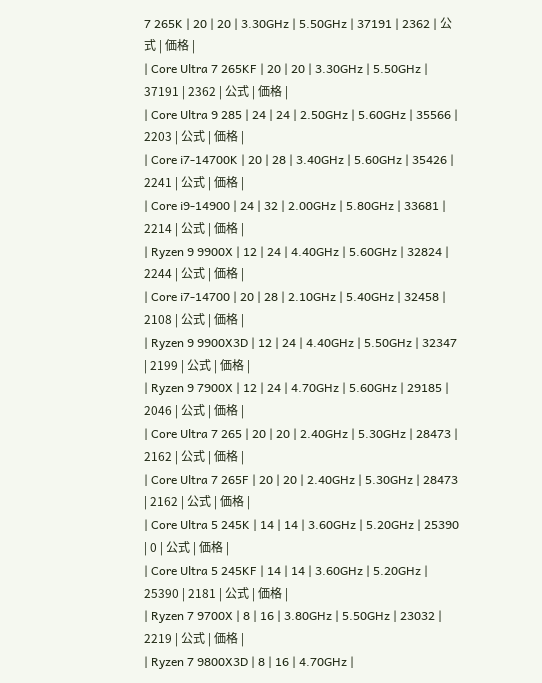7 265K | 20 | 20 | 3.30GHz | 5.50GHz | 37191 | 2362 | 公式 | 価格 |
| Core Ultra 7 265KF | 20 | 20 | 3.30GHz | 5.50GHz | 37191 | 2362 | 公式 | 価格 |
| Core Ultra 9 285 | 24 | 24 | 2.50GHz | 5.60GHz | 35566 | 2203 | 公式 | 価格 |
| Core i7-14700K | 20 | 28 | 3.40GHz | 5.60GHz | 35426 | 2241 | 公式 | 価格 |
| Core i9-14900 | 24 | 32 | 2.00GHz | 5.80GHz | 33681 | 2214 | 公式 | 価格 |
| Ryzen 9 9900X | 12 | 24 | 4.40GHz | 5.60GHz | 32824 | 2244 | 公式 | 価格 |
| Core i7-14700 | 20 | 28 | 2.10GHz | 5.40GHz | 32458 | 2108 | 公式 | 価格 |
| Ryzen 9 9900X3D | 12 | 24 | 4.40GHz | 5.50GHz | 32347 | 2199 | 公式 | 価格 |
| Ryzen 9 7900X | 12 | 24 | 4.70GHz | 5.60GHz | 29185 | 2046 | 公式 | 価格 |
| Core Ultra 7 265 | 20 | 20 | 2.40GHz | 5.30GHz | 28473 | 2162 | 公式 | 価格 |
| Core Ultra 7 265F | 20 | 20 | 2.40GHz | 5.30GHz | 28473 | 2162 | 公式 | 価格 |
| Core Ultra 5 245K | 14 | 14 | 3.60GHz | 5.20GHz | 25390 | 0 | 公式 | 価格 |
| Core Ultra 5 245KF | 14 | 14 | 3.60GHz | 5.20GHz | 25390 | 2181 | 公式 | 価格 |
| Ryzen 7 9700X | 8 | 16 | 3.80GHz | 5.50GHz | 23032 | 2219 | 公式 | 価格 |
| Ryzen 7 9800X3D | 8 | 16 | 4.70GHz |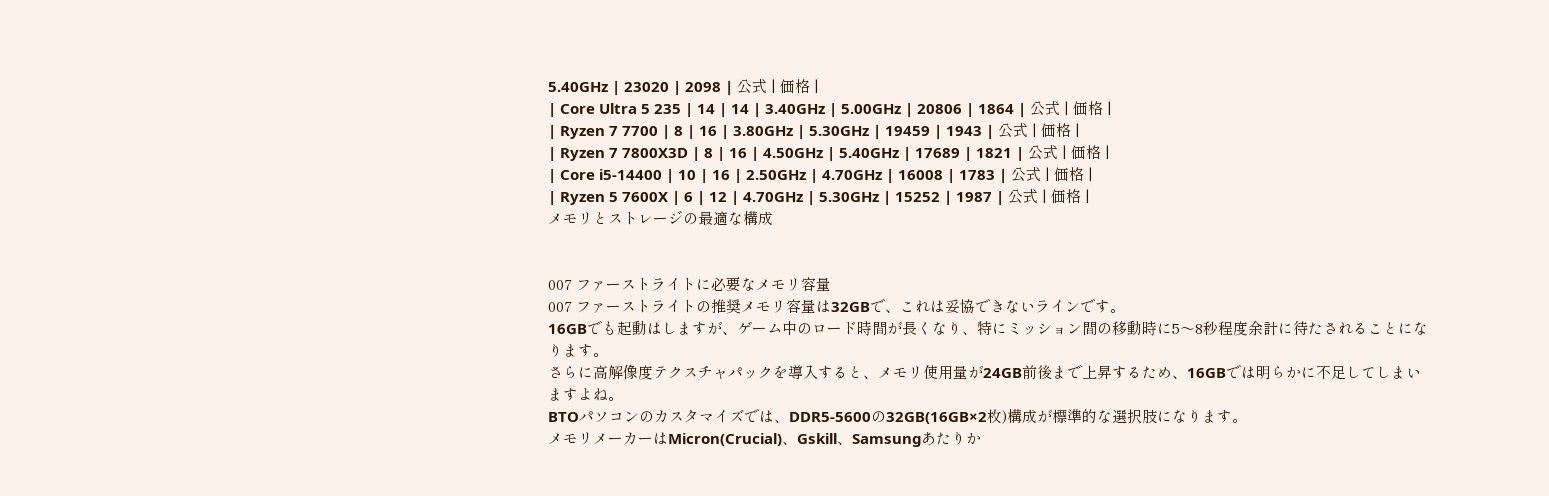5.40GHz | 23020 | 2098 | 公式 | 価格 |
| Core Ultra 5 235 | 14 | 14 | 3.40GHz | 5.00GHz | 20806 | 1864 | 公式 | 価格 |
| Ryzen 7 7700 | 8 | 16 | 3.80GHz | 5.30GHz | 19459 | 1943 | 公式 | 価格 |
| Ryzen 7 7800X3D | 8 | 16 | 4.50GHz | 5.40GHz | 17689 | 1821 | 公式 | 価格 |
| Core i5-14400 | 10 | 16 | 2.50GHz | 4.70GHz | 16008 | 1783 | 公式 | 価格 |
| Ryzen 5 7600X | 6 | 12 | 4.70GHz | 5.30GHz | 15252 | 1987 | 公式 | 価格 |
メモリとストレージの最適な構成


007 ファーストライトに必要なメモリ容量
007 ファーストライトの推奨メモリ容量は32GBで、これは妥協できないラインです。
16GBでも起動はしますが、ゲーム中のロード時間が長くなり、特にミッション間の移動時に5〜8秒程度余計に待たされることになります。
さらに高解像度テクスチャパックを導入すると、メモリ使用量が24GB前後まで上昇するため、16GBでは明らかに不足してしまいますよね。
BTOパソコンのカスタマイズでは、DDR5-5600の32GB(16GB×2枚)構成が標準的な選択肢になります。
メモリメーカーはMicron(Crucial)、Gskill、Samsungあたりか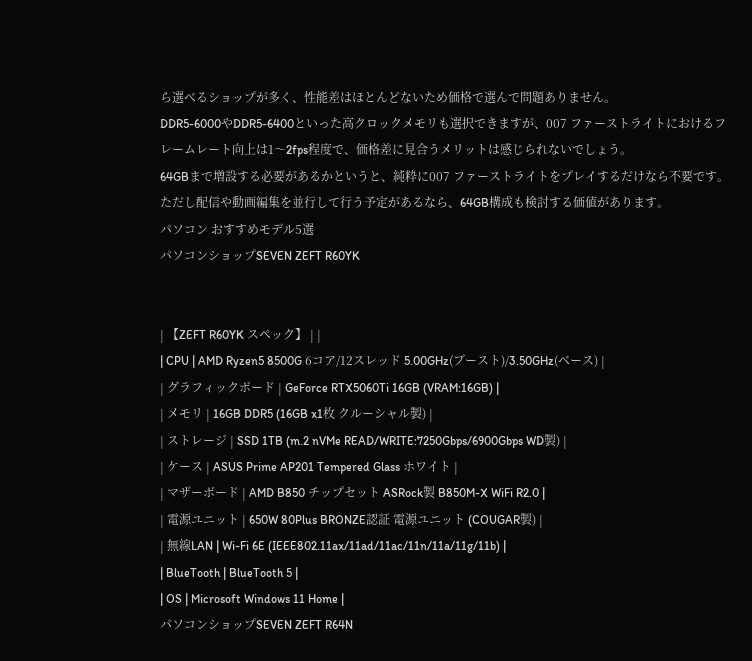ら選べるショップが多く、性能差はほとんどないため価格で選んで問題ありません。
DDR5-6000やDDR5-6400といった高クロックメモリも選択できますが、007 ファーストライトにおけるフレームレート向上は1〜2fps程度で、価格差に見合うメリットは感じられないでしょう。
64GBまで増設する必要があるかというと、純粋に007 ファーストライトをプレイするだけなら不要です。
ただし配信や動画編集を並行して行う予定があるなら、64GB構成も検討する価値があります。
パソコン おすすめモデル5選
パソコンショップSEVEN ZEFT R60YK


| 【ZEFT R60YK スペック】 | |
| CPU | AMD Ryzen5 8500G 6コア/12スレッド 5.00GHz(ブースト)/3.50GHz(ベース) |
| グラフィックボード | GeForce RTX5060Ti 16GB (VRAM:16GB) |
| メモリ | 16GB DDR5 (16GB x1枚 クルーシャル製) |
| ストレージ | SSD 1TB (m.2 nVMe READ/WRITE:7250Gbps/6900Gbps WD製) |
| ケース | ASUS Prime AP201 Tempered Glass ホワイト |
| マザーボード | AMD B850 チップセット ASRock製 B850M-X WiFi R2.0 |
| 電源ユニット | 650W 80Plus BRONZE認証 電源ユニット (COUGAR製) |
| 無線LAN | Wi-Fi 6E (IEEE802.11ax/11ad/11ac/11n/11a/11g/11b) |
| BlueTooth | BlueTooth 5 |
| OS | Microsoft Windows 11 Home |
パソコンショップSEVEN ZEFT R64N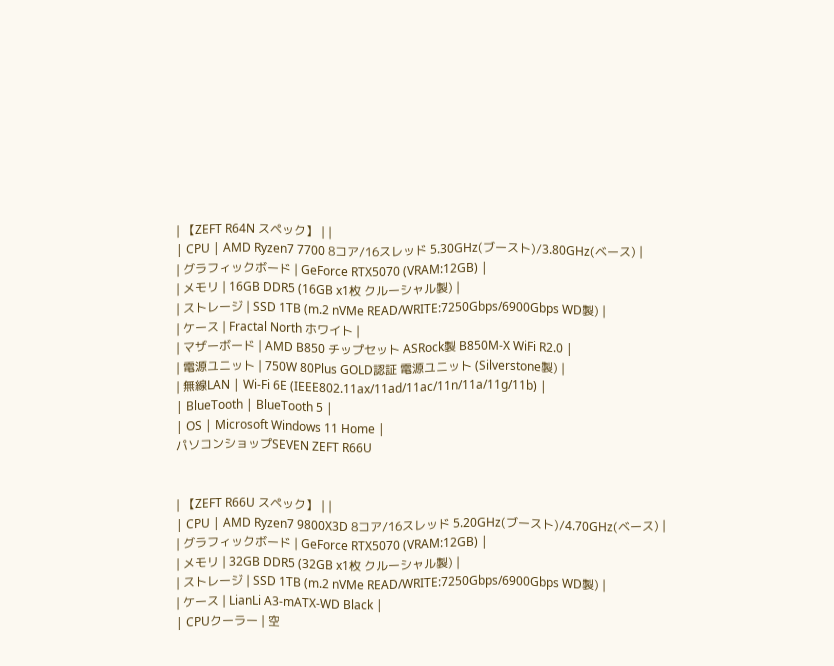| 【ZEFT R64N スペック】 | |
| CPU | AMD Ryzen7 7700 8コア/16スレッド 5.30GHz(ブースト)/3.80GHz(ベース) |
| グラフィックボード | GeForce RTX5070 (VRAM:12GB) |
| メモリ | 16GB DDR5 (16GB x1枚 クルーシャル製) |
| ストレージ | SSD 1TB (m.2 nVMe READ/WRITE:7250Gbps/6900Gbps WD製) |
| ケース | Fractal North ホワイト |
| マザーボード | AMD B850 チップセット ASRock製 B850M-X WiFi R2.0 |
| 電源ユニット | 750W 80Plus GOLD認証 電源ユニット (Silverstone製) |
| 無線LAN | Wi-Fi 6E (IEEE802.11ax/11ad/11ac/11n/11a/11g/11b) |
| BlueTooth | BlueTooth 5 |
| OS | Microsoft Windows 11 Home |
パソコンショップSEVEN ZEFT R66U


| 【ZEFT R66U スペック】 | |
| CPU | AMD Ryzen7 9800X3D 8コア/16スレッド 5.20GHz(ブースト)/4.70GHz(ベース) |
| グラフィックボード | GeForce RTX5070 (VRAM:12GB) |
| メモリ | 32GB DDR5 (32GB x1枚 クルーシャル製) |
| ストレージ | SSD 1TB (m.2 nVMe READ/WRITE:7250Gbps/6900Gbps WD製) |
| ケース | LianLi A3-mATX-WD Black |
| CPUクーラー | 空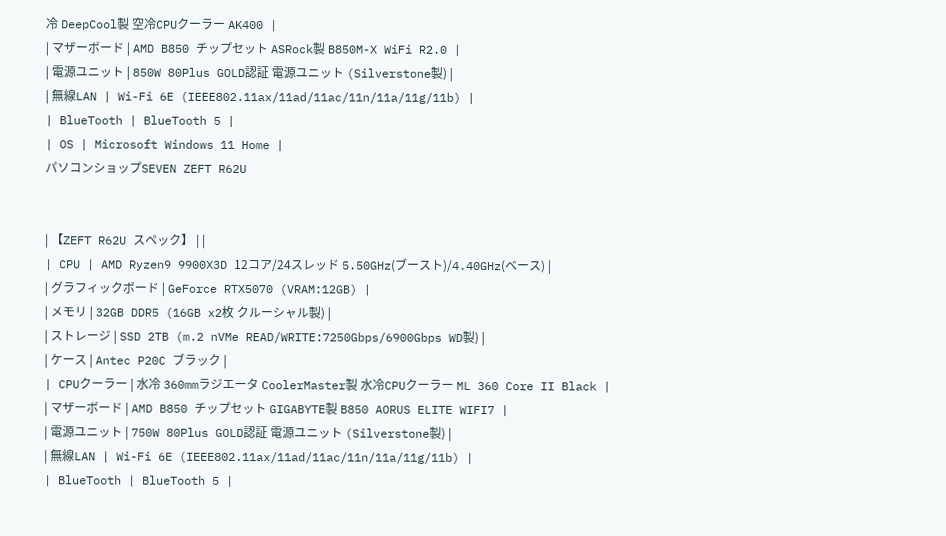冷 DeepCool製 空冷CPUクーラー AK400 |
| マザーボード | AMD B850 チップセット ASRock製 B850M-X WiFi R2.0 |
| 電源ユニット | 850W 80Plus GOLD認証 電源ユニット (Silverstone製) |
| 無線LAN | Wi-Fi 6E (IEEE802.11ax/11ad/11ac/11n/11a/11g/11b) |
| BlueTooth | BlueTooth 5 |
| OS | Microsoft Windows 11 Home |
パソコンショップSEVEN ZEFT R62U


| 【ZEFT R62U スペック】 | |
| CPU | AMD Ryzen9 9900X3D 12コア/24スレッド 5.50GHz(ブースト)/4.40GHz(ベース) |
| グラフィックボード | GeForce RTX5070 (VRAM:12GB) |
| メモリ | 32GB DDR5 (16GB x2枚 クルーシャル製) |
| ストレージ | SSD 2TB (m.2 nVMe READ/WRITE:7250Gbps/6900Gbps WD製) |
| ケース | Antec P20C ブラック |
| CPUクーラー | 水冷 360mmラジエータ CoolerMaster製 水冷CPUクーラー ML 360 Core II Black |
| マザーボード | AMD B850 チップセット GIGABYTE製 B850 AORUS ELITE WIFI7 |
| 電源ユニット | 750W 80Plus GOLD認証 電源ユニット (Silverstone製) |
| 無線LAN | Wi-Fi 6E (IEEE802.11ax/11ad/11ac/11n/11a/11g/11b) |
| BlueTooth | BlueTooth 5 |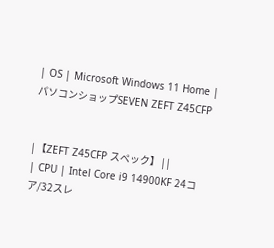| OS | Microsoft Windows 11 Home |
パソコンショップSEVEN ZEFT Z45CFP


| 【ZEFT Z45CFP スペック】 | |
| CPU | Intel Core i9 14900KF 24コア/32スレ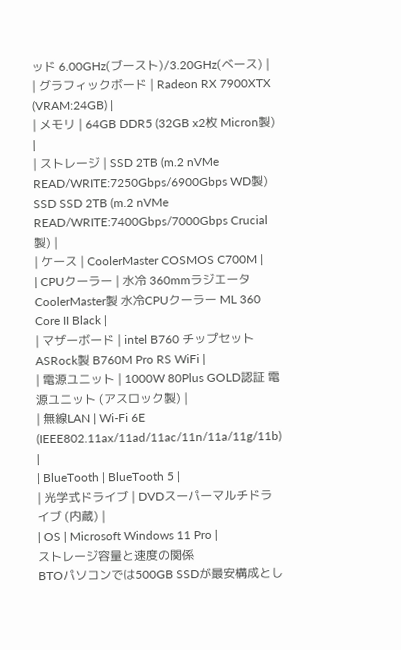ッド 6.00GHz(ブースト)/3.20GHz(ベース) |
| グラフィックボード | Radeon RX 7900XTX (VRAM:24GB) |
| メモリ | 64GB DDR5 (32GB x2枚 Micron製) |
| ストレージ | SSD 2TB (m.2 nVMe READ/WRITE:7250Gbps/6900Gbps WD製) SSD SSD 2TB (m.2 nVMe READ/WRITE:7400Gbps/7000Gbps Crucial製) |
| ケース | CoolerMaster COSMOS C700M |
| CPUクーラー | 水冷 360mmラジエータ CoolerMaster製 水冷CPUクーラー ML 360 Core II Black |
| マザーボード | intel B760 チップセット ASRock製 B760M Pro RS WiFi |
| 電源ユニット | 1000W 80Plus GOLD認証 電源ユニット (アスロック製) |
| 無線LAN | Wi-Fi 6E (IEEE802.11ax/11ad/11ac/11n/11a/11g/11b) |
| BlueTooth | BlueTooth 5 |
| 光学式ドライブ | DVDスーパーマルチドライブ (内蔵) |
| OS | Microsoft Windows 11 Pro |
ストレージ容量と速度の関係
BTOパソコンでは500GB SSDが最安構成とし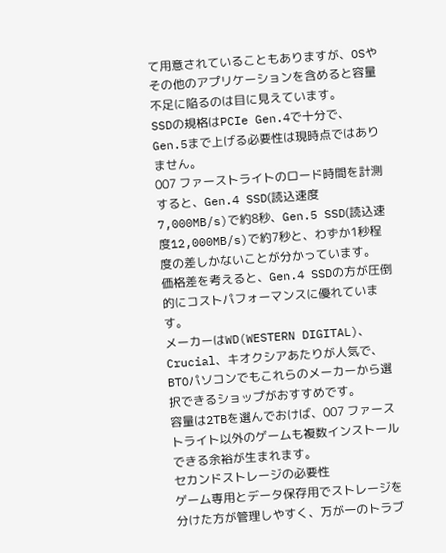て用意されていることもありますが、OSやその他のアプリケーションを含めると容量不足に陥るのは目に見えています。
SSDの規格はPCIe Gen.4で十分で、Gen.5まで上げる必要性は現時点ではありません。
007 ファーストライトのロード時間を計測すると、Gen.4 SSD(読込速度7,000MB/s)で約8秒、Gen.5 SSD(読込速度12,000MB/s)で約7秒と、わずか1秒程度の差しかないことが分かっています。
価格差を考えると、Gen.4 SSDの方が圧倒的にコストパフォーマンスに優れています。
メーカーはWD(WESTERN DIGITAL)、Crucial、キオクシアあたりが人気で、BTOパソコンでもこれらのメーカーから選択できるショップがおすすめです。
容量は2TBを選んでおけば、007 ファーストライト以外のゲームも複数インストールできる余裕が生まれます。
セカンドストレージの必要性
ゲーム専用とデータ保存用でストレージを分けた方が管理しやすく、万が一のトラブ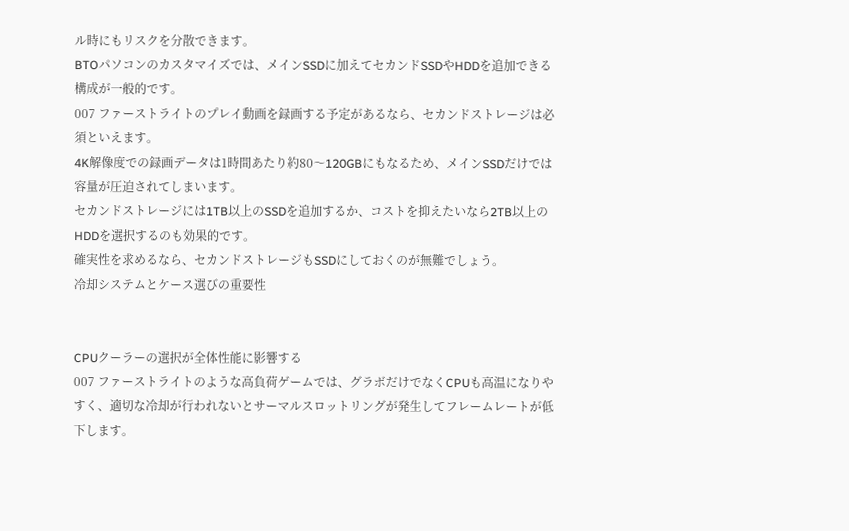ル時にもリスクを分散できます。
BTOパソコンのカスタマイズでは、メインSSDに加えてセカンドSSDやHDDを追加できる構成が一般的です。
007 ファーストライトのプレイ動画を録画する予定があるなら、セカンドストレージは必須といえます。
4K解像度での録画データは1時間あたり約80〜120GBにもなるため、メインSSDだけでは容量が圧迫されてしまいます。
セカンドストレージには1TB以上のSSDを追加するか、コストを抑えたいなら2TB以上のHDDを選択するのも効果的です。
確実性を求めるなら、セカンドストレージもSSDにしておくのが無難でしょう。
冷却システムとケース選びの重要性


CPUクーラーの選択が全体性能に影響する
007 ファーストライトのような高負荷ゲームでは、グラボだけでなくCPUも高温になりやすく、適切な冷却が行われないとサーマルスロットリングが発生してフレームレートが低下します。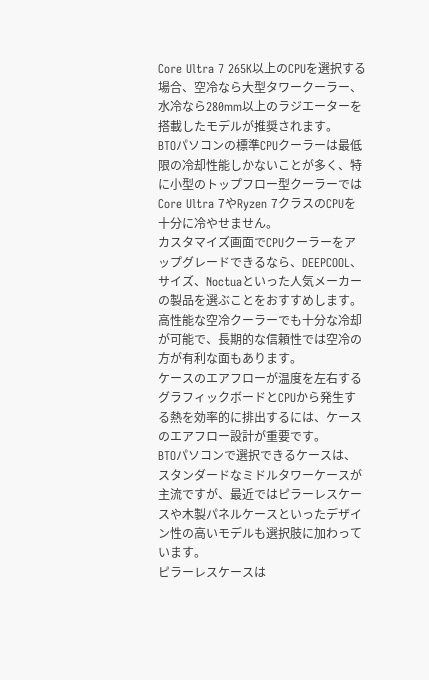Core Ultra 7 265K以上のCPUを選択する場合、空冷なら大型タワークーラー、水冷なら280mm以上のラジエーターを搭載したモデルが推奨されます。
BTOパソコンの標準CPUクーラーは最低限の冷却性能しかないことが多く、特に小型のトップフロー型クーラーではCore Ultra 7やRyzen 7クラスのCPUを十分に冷やせません。
カスタマイズ画面でCPUクーラーをアップグレードできるなら、DEEPCOOL、サイズ、Noctuaといった人気メーカーの製品を選ぶことをおすすめします。
高性能な空冷クーラーでも十分な冷却が可能で、長期的な信頼性では空冷の方が有利な面もあります。
ケースのエアフローが温度を左右する
グラフィックボードとCPUから発生する熱を効率的に排出するには、ケースのエアフロー設計が重要です。
BTOパソコンで選択できるケースは、スタンダードなミドルタワーケースが主流ですが、最近ではピラーレスケースや木製パネルケースといったデザイン性の高いモデルも選択肢に加わっています。
ピラーレスケースは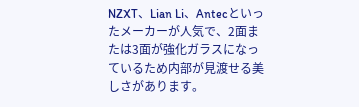NZXT、Lian Li、Antecといったメーカーが人気で、2面または3面が強化ガラスになっているため内部が見渡せる美しさがあります。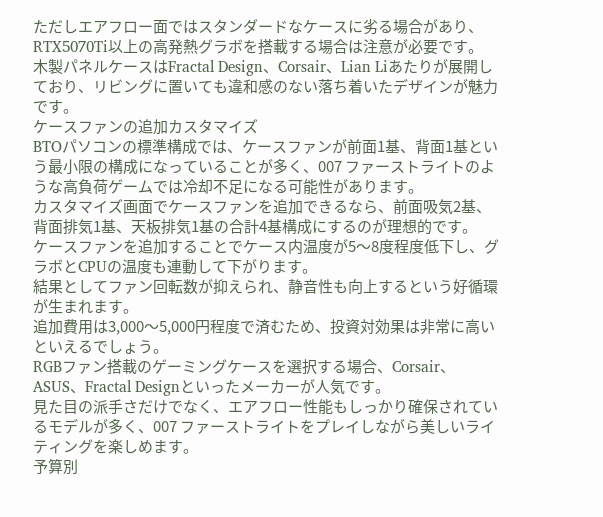ただしエアフロー面ではスタンダードなケースに劣る場合があり、RTX5070Ti以上の高発熱グラボを搭載する場合は注意が必要です。
木製パネルケースはFractal Design、Corsair、Lian Liあたりが展開しており、リビングに置いても違和感のない落ち着いたデザインが魅力です。
ケースファンの追加カスタマイズ
BTOパソコンの標準構成では、ケースファンが前面1基、背面1基という最小限の構成になっていることが多く、007 ファーストライトのような高負荷ゲームでは冷却不足になる可能性があります。
カスタマイズ画面でケースファンを追加できるなら、前面吸気2基、背面排気1基、天板排気1基の合計4基構成にするのが理想的です。
ケースファンを追加することでケース内温度が5〜8度程度低下し、グラボとCPUの温度も連動して下がります。
結果としてファン回転数が抑えられ、静音性も向上するという好循環が生まれます。
追加費用は3,000〜5,000円程度で済むため、投資対効果は非常に高いといえるでしょう。
RGBファン搭載のゲーミングケースを選択する場合、Corsair、ASUS、Fractal Designといったメーカーが人気です。
見た目の派手さだけでなく、エアフロー性能もしっかり確保されているモデルが多く、007 ファーストライトをプレイしながら美しいライティングを楽しめます。
予算別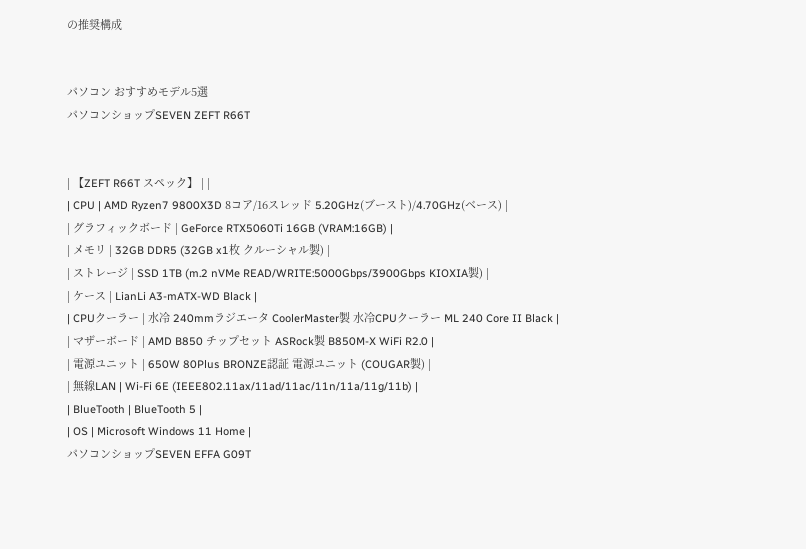の推奨構成


パソコン おすすめモデル5選
パソコンショップSEVEN ZEFT R66T


| 【ZEFT R66T スペック】 | |
| CPU | AMD Ryzen7 9800X3D 8コア/16スレッド 5.20GHz(ブースト)/4.70GHz(ベース) |
| グラフィックボード | GeForce RTX5060Ti 16GB (VRAM:16GB) |
| メモリ | 32GB DDR5 (32GB x1枚 クルーシャル製) |
| ストレージ | SSD 1TB (m.2 nVMe READ/WRITE:5000Gbps/3900Gbps KIOXIA製) |
| ケース | LianLi A3-mATX-WD Black |
| CPUクーラー | 水冷 240mmラジエータ CoolerMaster製 水冷CPUクーラー ML 240 Core II Black |
| マザーボード | AMD B850 チップセット ASRock製 B850M-X WiFi R2.0 |
| 電源ユニット | 650W 80Plus BRONZE認証 電源ユニット (COUGAR製) |
| 無線LAN | Wi-Fi 6E (IEEE802.11ax/11ad/11ac/11n/11a/11g/11b) |
| BlueTooth | BlueTooth 5 |
| OS | Microsoft Windows 11 Home |
パソコンショップSEVEN EFFA G09T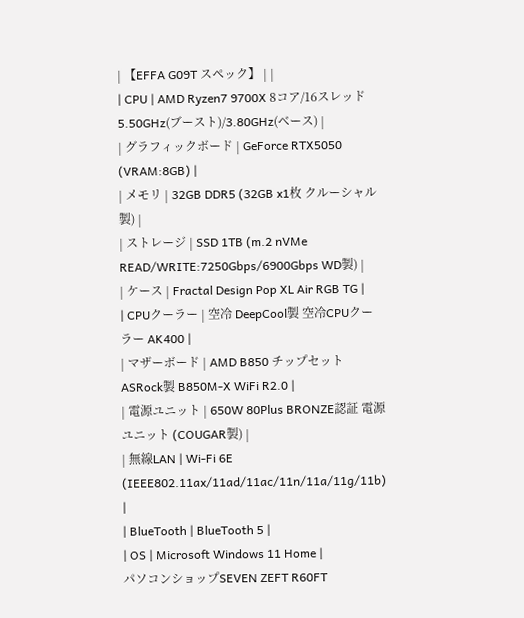| 【EFFA G09T スペック】 | |
| CPU | AMD Ryzen7 9700X 8コア/16スレッド 5.50GHz(ブースト)/3.80GHz(ベース) |
| グラフィックボード | GeForce RTX5050 (VRAM:8GB) |
| メモリ | 32GB DDR5 (32GB x1枚 クルーシャル製) |
| ストレージ | SSD 1TB (m.2 nVMe READ/WRITE:7250Gbps/6900Gbps WD製) |
| ケース | Fractal Design Pop XL Air RGB TG |
| CPUクーラー | 空冷 DeepCool製 空冷CPUクーラー AK400 |
| マザーボード | AMD B850 チップセット ASRock製 B850M-X WiFi R2.0 |
| 電源ユニット | 650W 80Plus BRONZE認証 電源ユニット (COUGAR製) |
| 無線LAN | Wi-Fi 6E (IEEE802.11ax/11ad/11ac/11n/11a/11g/11b) |
| BlueTooth | BlueTooth 5 |
| OS | Microsoft Windows 11 Home |
パソコンショップSEVEN ZEFT R60FT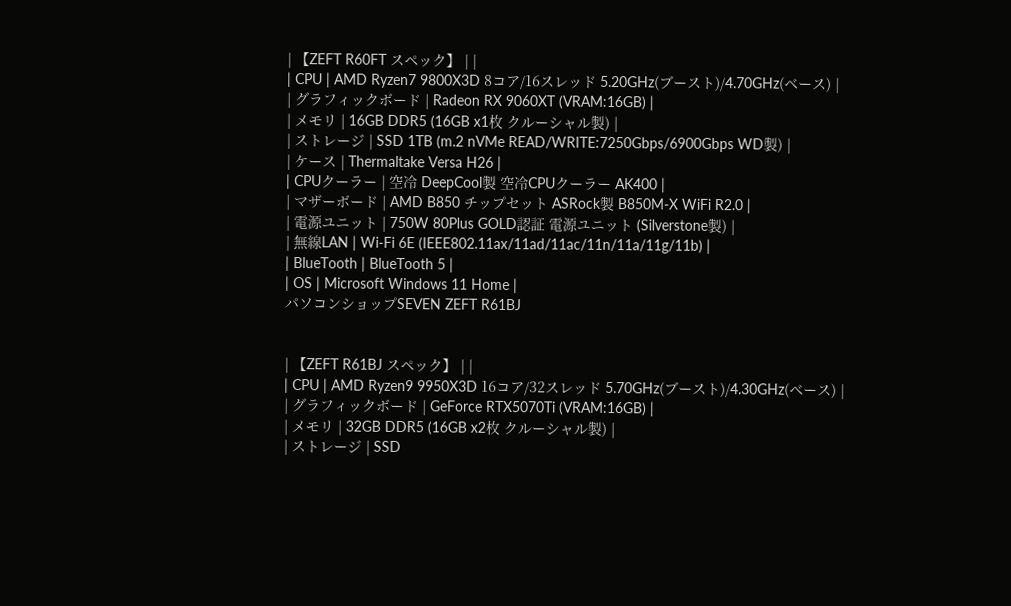| 【ZEFT R60FT スペック】 | |
| CPU | AMD Ryzen7 9800X3D 8コア/16スレッド 5.20GHz(ブースト)/4.70GHz(ベース) |
| グラフィックボード | Radeon RX 9060XT (VRAM:16GB) |
| メモリ | 16GB DDR5 (16GB x1枚 クルーシャル製) |
| ストレージ | SSD 1TB (m.2 nVMe READ/WRITE:7250Gbps/6900Gbps WD製) |
| ケース | Thermaltake Versa H26 |
| CPUクーラー | 空冷 DeepCool製 空冷CPUクーラー AK400 |
| マザーボード | AMD B850 チップセット ASRock製 B850M-X WiFi R2.0 |
| 電源ユニット | 750W 80Plus GOLD認証 電源ユニット (Silverstone製) |
| 無線LAN | Wi-Fi 6E (IEEE802.11ax/11ad/11ac/11n/11a/11g/11b) |
| BlueTooth | BlueTooth 5 |
| OS | Microsoft Windows 11 Home |
パソコンショップSEVEN ZEFT R61BJ


| 【ZEFT R61BJ スペック】 | |
| CPU | AMD Ryzen9 9950X3D 16コア/32スレッド 5.70GHz(ブースト)/4.30GHz(ベース) |
| グラフィックボード | GeForce RTX5070Ti (VRAM:16GB) |
| メモリ | 32GB DDR5 (16GB x2枚 クルーシャル製) |
| ストレージ | SSD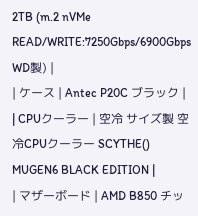2TB (m.2 nVMe READ/WRITE:7250Gbps/6900Gbps WD製) |
| ケース | Antec P20C ブラック |
| CPUクーラー | 空冷 サイズ製 空冷CPUクーラー SCYTHE() MUGEN6 BLACK EDITION |
| マザーボード | AMD B850 チッ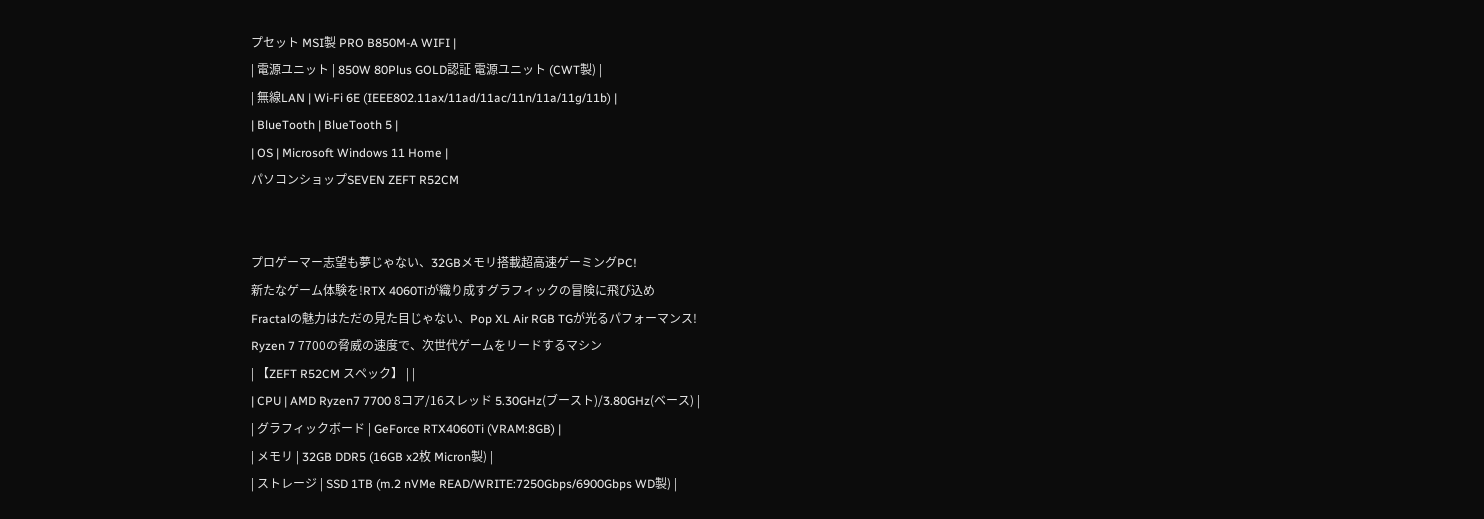プセット MSI製 PRO B850M-A WIFI |
| 電源ユニット | 850W 80Plus GOLD認証 電源ユニット (CWT製) |
| 無線LAN | Wi-Fi 6E (IEEE802.11ax/11ad/11ac/11n/11a/11g/11b) |
| BlueTooth | BlueTooth 5 |
| OS | Microsoft Windows 11 Home |
パソコンショップSEVEN ZEFT R52CM


プロゲーマー志望も夢じゃない、32GBメモリ搭載超高速ゲーミングPC!
新たなゲーム体験を!RTX 4060Tiが織り成すグラフィックの冒険に飛び込め
Fractalの魅力はただの見た目じゃない、Pop XL Air RGB TGが光るパフォーマンス!
Ryzen 7 7700の脅威の速度で、次世代ゲームをリードするマシン
| 【ZEFT R52CM スペック】 | |
| CPU | AMD Ryzen7 7700 8コア/16スレッド 5.30GHz(ブースト)/3.80GHz(ベース) |
| グラフィックボード | GeForce RTX4060Ti (VRAM:8GB) |
| メモリ | 32GB DDR5 (16GB x2枚 Micron製) |
| ストレージ | SSD 1TB (m.2 nVMe READ/WRITE:7250Gbps/6900Gbps WD製) |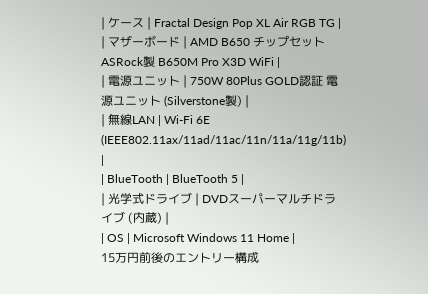| ケース | Fractal Design Pop XL Air RGB TG |
| マザーボード | AMD B650 チップセット ASRock製 B650M Pro X3D WiFi |
| 電源ユニット | 750W 80Plus GOLD認証 電源ユニット (Silverstone製) |
| 無線LAN | Wi-Fi 6E (IEEE802.11ax/11ad/11ac/11n/11a/11g/11b) |
| BlueTooth | BlueTooth 5 |
| 光学式ドライブ | DVDスーパーマルチドライブ (内蔵) |
| OS | Microsoft Windows 11 Home |
15万円前後のエントリー構成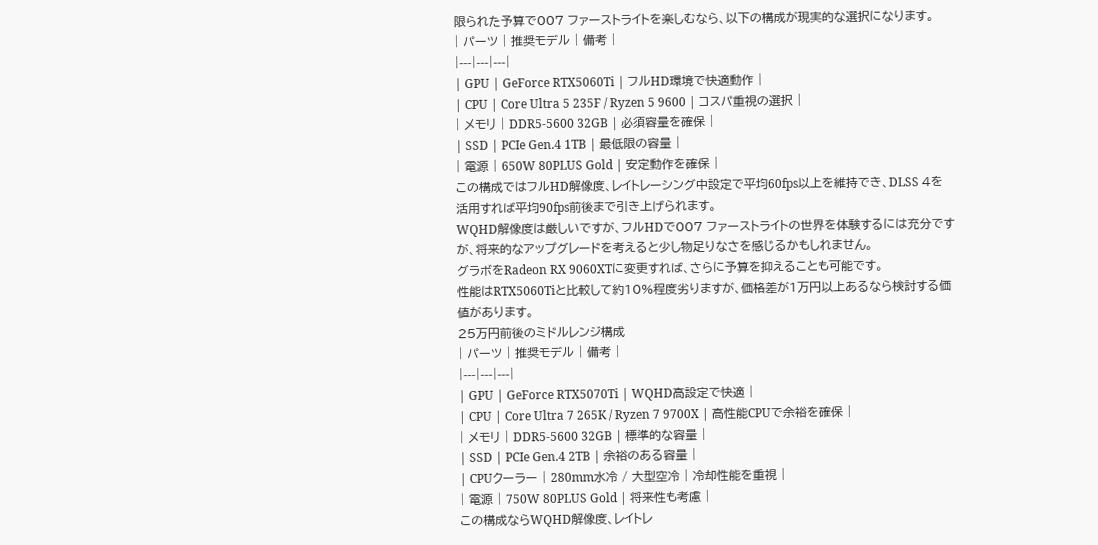限られた予算で007 ファーストライトを楽しむなら、以下の構成が現実的な選択になります。
| パーツ | 推奨モデル | 備考 |
|---|---|---|
| GPU | GeForce RTX5060Ti | フルHD環境で快適動作 |
| CPU | Core Ultra 5 235F / Ryzen 5 9600 | コスパ重視の選択 |
| メモリ | DDR5-5600 32GB | 必須容量を確保 |
| SSD | PCIe Gen.4 1TB | 最低限の容量 |
| 電源 | 650W 80PLUS Gold | 安定動作を確保 |
この構成ではフルHD解像度、レイトレーシング中設定で平均60fps以上を維持でき、DLSS 4を活用すれば平均90fps前後まで引き上げられます。
WQHD解像度は厳しいですが、フルHDで007 ファーストライトの世界を体験するには充分ですが、将来的なアップグレードを考えると少し物足りなさを感じるかもしれません。
グラボをRadeon RX 9060XTに変更すれば、さらに予算を抑えることも可能です。
性能はRTX5060Tiと比較して約10%程度劣りますが、価格差が1万円以上あるなら検討する価値があります。
25万円前後のミドルレンジ構成
| パーツ | 推奨モデル | 備考 |
|---|---|---|
| GPU | GeForce RTX5070Ti | WQHD高設定で快適 |
| CPU | Core Ultra 7 265K / Ryzen 7 9700X | 高性能CPUで余裕を確保 |
| メモリ | DDR5-5600 32GB | 標準的な容量 |
| SSD | PCIe Gen.4 2TB | 余裕のある容量 |
| CPUクーラー | 280mm水冷 / 大型空冷 | 冷却性能を重視 |
| 電源 | 750W 80PLUS Gold | 将来性も考慮 |
この構成ならWQHD解像度、レイトレ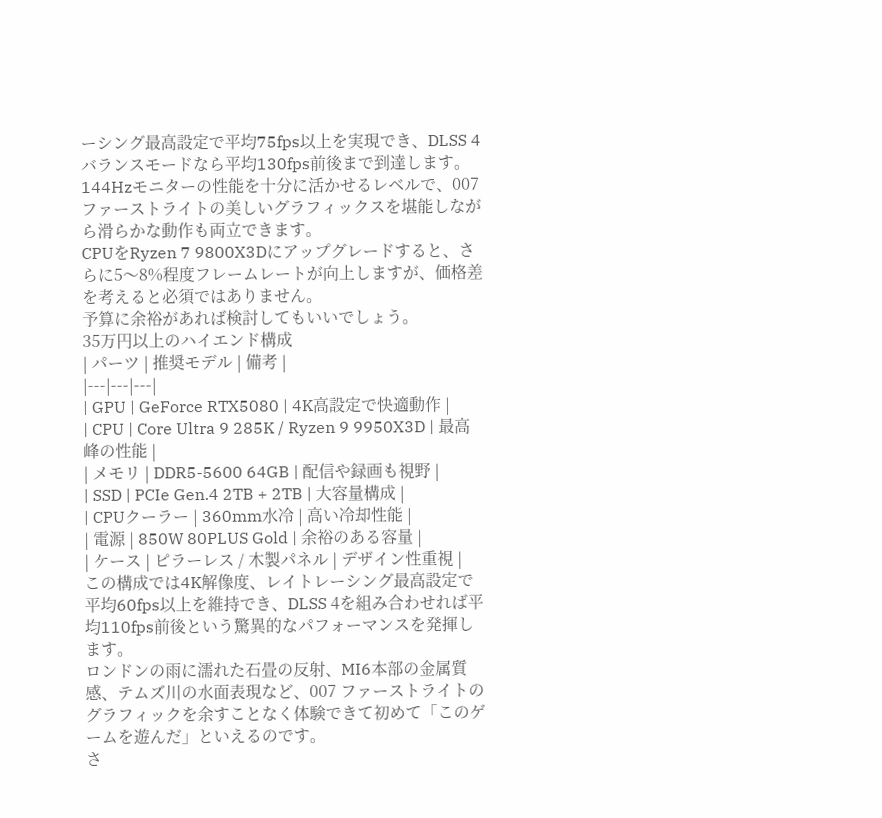ーシング最高設定で平均75fps以上を実現でき、DLSS 4バランスモードなら平均130fps前後まで到達します。
144Hzモニターの性能を十分に活かせるレベルで、007 ファーストライトの美しいグラフィックスを堪能しながら滑らかな動作も両立できます。
CPUをRyzen 7 9800X3Dにアップグレードすると、さらに5〜8%程度フレームレートが向上しますが、価格差を考えると必須ではありません。
予算に余裕があれば検討してもいいでしょう。
35万円以上のハイエンド構成
| パーツ | 推奨モデル | 備考 |
|---|---|---|
| GPU | GeForce RTX5080 | 4K高設定で快適動作 |
| CPU | Core Ultra 9 285K / Ryzen 9 9950X3D | 最高峰の性能 |
| メモリ | DDR5-5600 64GB | 配信や録画も視野 |
| SSD | PCIe Gen.4 2TB + 2TB | 大容量構成 |
| CPUクーラー | 360mm水冷 | 高い冷却性能 |
| 電源 | 850W 80PLUS Gold | 余裕のある容量 |
| ケース | ピラーレス / 木製パネル | デザイン性重視 |
この構成では4K解像度、レイトレーシング最高設定で平均60fps以上を維持でき、DLSS 4を組み合わせれば平均110fps前後という驚異的なパフォーマンスを発揮します。
ロンドンの雨に濡れた石畳の反射、MI6本部の金属質感、テムズ川の水面表現など、007 ファーストライトのグラフィックを余すことなく体験できて初めて「このゲームを遊んだ」といえるのです。
さ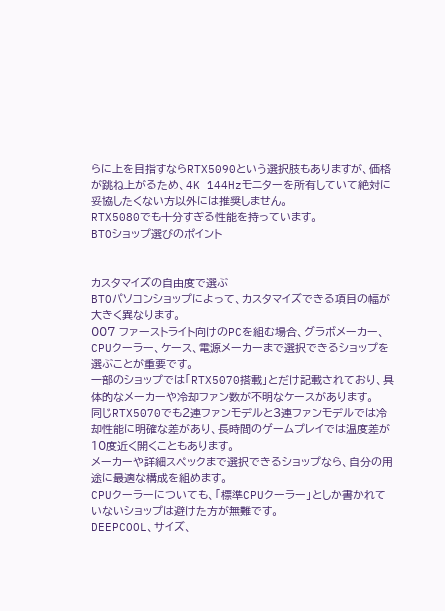らに上を目指すならRTX5090という選択肢もありますが、価格が跳ね上がるため、4K 144Hzモニターを所有していて絶対に妥協したくない方以外には推奨しません。
RTX5080でも十分すぎる性能を持っています。
BTOショップ選びのポイント


カスタマイズの自由度で選ぶ
BTOパソコンショップによって、カスタマイズできる項目の幅が大きく異なります。
007 ファーストライト向けのPCを組む場合、グラボメーカー、CPUクーラー、ケース、電源メーカーまで選択できるショップを選ぶことが重要です。
一部のショップでは「RTX5070搭載」とだけ記載されており、具体的なメーカーや冷却ファン数が不明なケースがあります。
同じRTX5070でも2連ファンモデルと3連ファンモデルでは冷却性能に明確な差があり、長時間のゲームプレイでは温度差が10度近く開くこともあります。
メーカーや詳細スペックまで選択できるショップなら、自分の用途に最適な構成を組めます。
CPUクーラーについても、「標準CPUクーラー」としか書かれていないショップは避けた方が無難です。
DEEPCOOL、サイズ、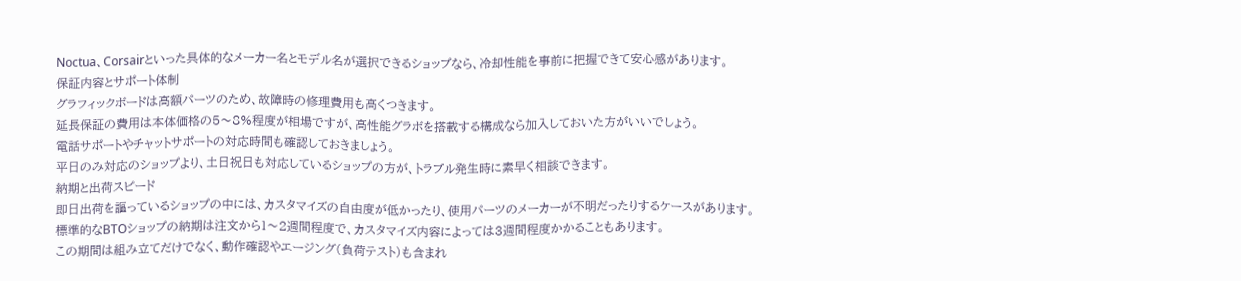Noctua、Corsairといった具体的なメーカー名とモデル名が選択できるショップなら、冷却性能を事前に把握できて安心感があります。
保証内容とサポート体制
グラフィックボードは高額パーツのため、故障時の修理費用も高くつきます。
延長保証の費用は本体価格の5〜8%程度が相場ですが、高性能グラボを搭載する構成なら加入しておいた方がいいでしょう。
電話サポートやチャットサポートの対応時間も確認しておきましょう。
平日のみ対応のショップより、土日祝日も対応しているショップの方が、トラブル発生時に素早く相談できます。
納期と出荷スピード
即日出荷を謳っているショップの中には、カスタマイズの自由度が低かったり、使用パーツのメーカーが不明だったりするケースがあります。
標準的なBTOショップの納期は注文から1〜2週間程度で、カスタマイズ内容によっては3週間程度かかることもあります。
この期間は組み立てだけでなく、動作確認やエージング(負荷テスト)も含まれ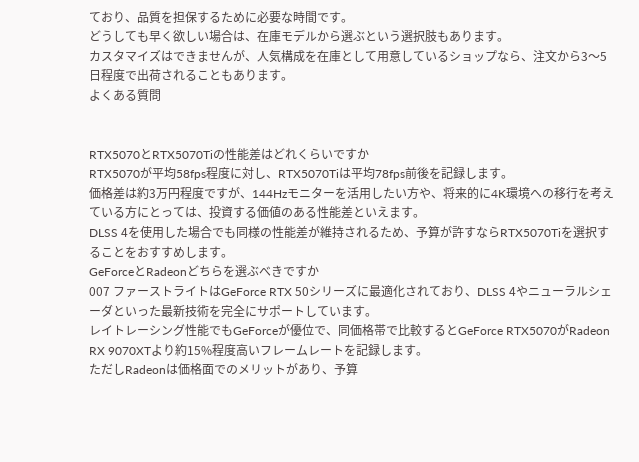ており、品質を担保するために必要な時間です。
どうしても早く欲しい場合は、在庫モデルから選ぶという選択肢もあります。
カスタマイズはできませんが、人気構成を在庫として用意しているショップなら、注文から3〜5日程度で出荷されることもあります。
よくある質問


RTX5070とRTX5070Tiの性能差はどれくらいですか
RTX5070が平均58fps程度に対し、RTX5070Tiは平均78fps前後を記録します。
価格差は約3万円程度ですが、144Hzモニターを活用したい方や、将来的に4K環境への移行を考えている方にとっては、投資する価値のある性能差といえます。
DLSS 4を使用した場合でも同様の性能差が維持されるため、予算が許すならRTX5070Tiを選択することをおすすめします。
GeForceとRadeonどちらを選ぶべきですか
007 ファーストライトはGeForce RTX 50シリーズに最適化されており、DLSS 4やニューラルシェーダといった最新技術を完全にサポートしています。
レイトレーシング性能でもGeForceが優位で、同価格帯で比較するとGeForce RTX5070がRadeon RX 9070XTより約15%程度高いフレームレートを記録します。
ただしRadeonは価格面でのメリットがあり、予算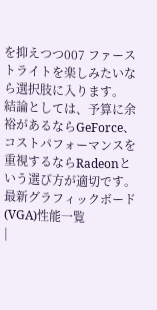を抑えつつ007 ファーストライトを楽しみたいなら選択肢に入ります。
結論としては、予算に余裕があるならGeForce、コストパフォーマンスを重視するならRadeonという選び方が適切です。
最新グラフィックボード(VGA)性能一覧
|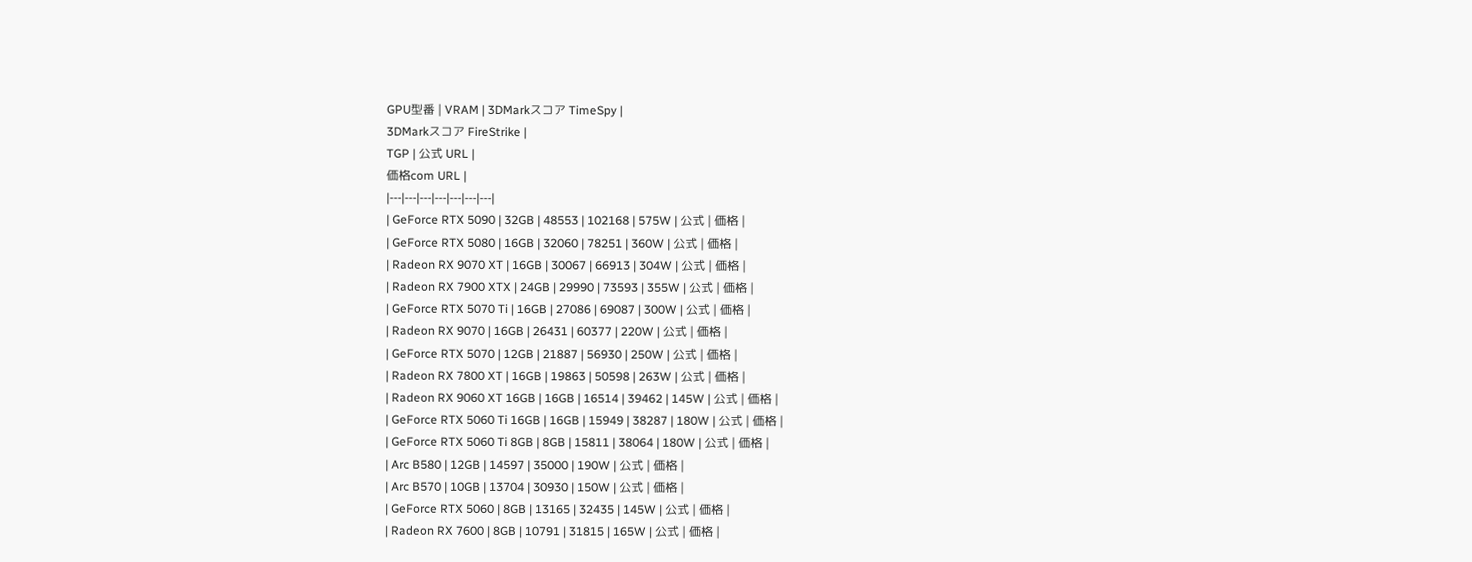GPU型番 | VRAM | 3DMarkスコア TimeSpy |
3DMarkスコア FireStrike |
TGP | 公式 URL |
価格com URL |
|---|---|---|---|---|---|---|
| GeForce RTX 5090 | 32GB | 48553 | 102168 | 575W | 公式 | 価格 |
| GeForce RTX 5080 | 16GB | 32060 | 78251 | 360W | 公式 | 価格 |
| Radeon RX 9070 XT | 16GB | 30067 | 66913 | 304W | 公式 | 価格 |
| Radeon RX 7900 XTX | 24GB | 29990 | 73593 | 355W | 公式 | 価格 |
| GeForce RTX 5070 Ti | 16GB | 27086 | 69087 | 300W | 公式 | 価格 |
| Radeon RX 9070 | 16GB | 26431 | 60377 | 220W | 公式 | 価格 |
| GeForce RTX 5070 | 12GB | 21887 | 56930 | 250W | 公式 | 価格 |
| Radeon RX 7800 XT | 16GB | 19863 | 50598 | 263W | 公式 | 価格 |
| Radeon RX 9060 XT 16GB | 16GB | 16514 | 39462 | 145W | 公式 | 価格 |
| GeForce RTX 5060 Ti 16GB | 16GB | 15949 | 38287 | 180W | 公式 | 価格 |
| GeForce RTX 5060 Ti 8GB | 8GB | 15811 | 38064 | 180W | 公式 | 価格 |
| Arc B580 | 12GB | 14597 | 35000 | 190W | 公式 | 価格 |
| Arc B570 | 10GB | 13704 | 30930 | 150W | 公式 | 価格 |
| GeForce RTX 5060 | 8GB | 13165 | 32435 | 145W | 公式 | 価格 |
| Radeon RX 7600 | 8GB | 10791 | 31815 | 165W | 公式 | 価格 |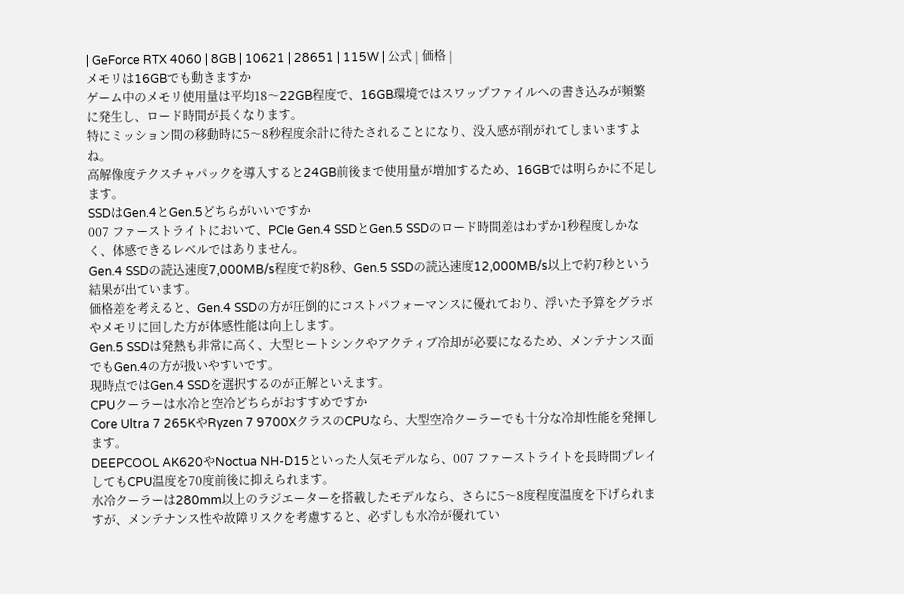| GeForce RTX 4060 | 8GB | 10621 | 28651 | 115W | 公式 | 価格 |
メモリは16GBでも動きますか
ゲーム中のメモリ使用量は平均18〜22GB程度で、16GB環境ではスワップファイルへの書き込みが頻繁に発生し、ロード時間が長くなります。
特にミッション間の移動時に5〜8秒程度余計に待たされることになり、没入感が削がれてしまいますよね。
高解像度テクスチャパックを導入すると24GB前後まで使用量が増加するため、16GBでは明らかに不足します。
SSDはGen.4とGen.5どちらがいいですか
007 ファーストライトにおいて、PCIe Gen.4 SSDとGen.5 SSDのロード時間差はわずか1秒程度しかなく、体感できるレベルではありません。
Gen.4 SSDの読込速度7,000MB/s程度で約8秒、Gen.5 SSDの読込速度12,000MB/s以上で約7秒という結果が出ています。
価格差を考えると、Gen.4 SSDの方が圧倒的にコストパフォーマンスに優れており、浮いた予算をグラボやメモリに回した方が体感性能は向上します。
Gen.5 SSDは発熱も非常に高く、大型ヒートシンクやアクティブ冷却が必要になるため、メンテナンス面でもGen.4の方が扱いやすいです。
現時点ではGen.4 SSDを選択するのが正解といえます。
CPUクーラーは水冷と空冷どちらがおすすめですか
Core Ultra 7 265KやRyzen 7 9700XクラスのCPUなら、大型空冷クーラーでも十分な冷却性能を発揮します。
DEEPCOOL AK620やNoctua NH-D15といった人気モデルなら、007 ファーストライトを長時間プレイしてもCPU温度を70度前後に抑えられます。
水冷クーラーは280mm以上のラジエーターを搭載したモデルなら、さらに5〜8度程度温度を下げられますが、メンテナンス性や故障リスクを考慮すると、必ずしも水冷が優れてい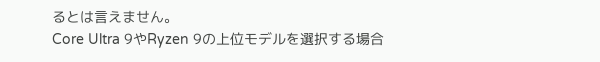るとは言えません。
Core Ultra 9やRyzen 9の上位モデルを選択する場合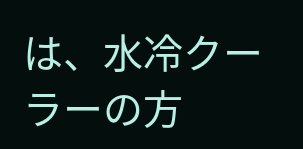は、水冷クーラーの方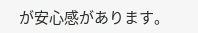が安心感があります。